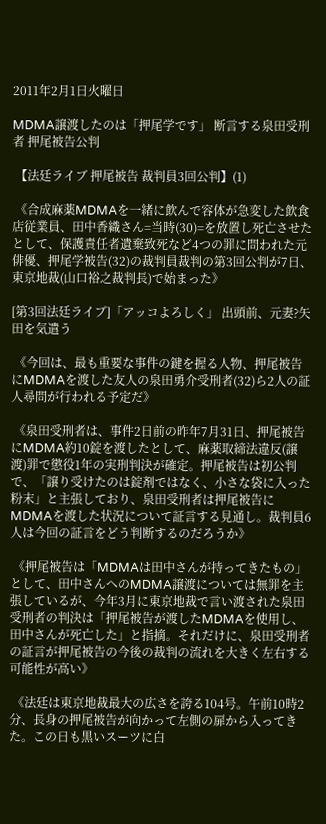2011年2月1日火曜日

MDMA譲渡したのは「押尾学です」 断言する泉田受刑者 押尾被告公判

 【法廷ライブ 押尾被告 裁判員3回公判】(1)

 《合成麻薬MDMAを一緒に飲んで容体が急変した飲食店従業員、田中香織さん=当時(30)=を放置し死亡させたとして、保護責任者遺棄致死など4つの罪に問われた元俳優、押尾学被告(32)の裁判員裁判の第3回公判が7日、東京地裁(山口裕之裁判長)で始まった》

[第3回法廷ライブ]「アッコよろしく」 出頭前、元妻?矢田を気遣う

 《今回は、最も重要な事件の鍵を握る人物、押尾被告にMDMAを渡した友人の泉田勇介受刑者(32)ら2人の証人尋問が行われる予定だ》

 《泉田受刑者は、事件2日前の昨年7月31日、押尾被告にMDMA約10錠を渡したとして、麻薬取締法違反(譲渡)罪で懲役1年の実刑判決が確定。押尾被告は初公判で、「譲り受けたのは錠剤ではなく、小さな袋に入った粉末」と主張しており、泉田受刑者は押尾被告にMDMAを渡した状況について証言する見通し。裁判員6人は今回の証言をどう判断するのだろうか》

 《押尾被告は「MDMAは田中さんが持ってきたもの」として、田中さんへのMDMA譲渡については無罪を主張しているが、今年3月に東京地裁で言い渡された泉田受刑者の判決は「押尾被告が渡したMDMAを使用し、田中さんが死亡した」と指摘。それだけに、泉田受刑者の証言が押尾被告の今後の裁判の流れを大きく左右する可能性が高い》

 《法廷は東京地裁最大の広さを誇る104号。午前10時2分、長身の押尾被告が向かって左側の扉から入ってきた。この日も黒いスーツに白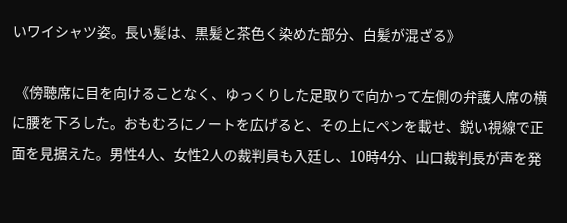いワイシャツ姿。長い髪は、黒髪と茶色く染めた部分、白髪が混ざる》

 《傍聴席に目を向けることなく、ゆっくりした足取りで向かって左側の弁護人席の横に腰を下ろした。おもむろにノートを広げると、その上にペンを載せ、鋭い視線で正面を見据えた。男性4人、女性2人の裁判員も入廷し、10時4分、山口裁判長が声を発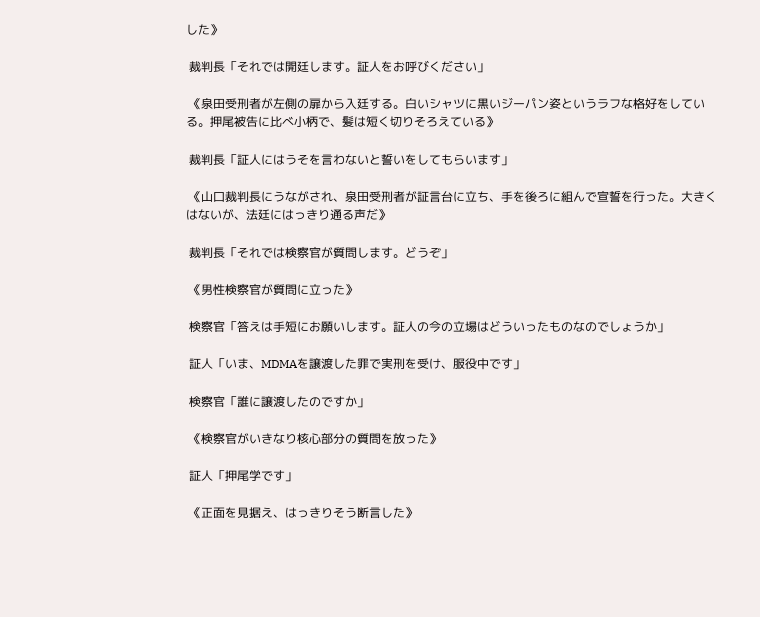した》

 裁判長「それでは開廷します。証人をお呼びください」

 《泉田受刑者が左側の扉から入廷する。白いシャツに黒いジーパン姿というラフな格好をしている。押尾被告に比べ小柄で、髪は短く切りそろえている》

 裁判長「証人にはうそを言わないと誓いをしてもらいます」

 《山口裁判長にうながされ、泉田受刑者が証言台に立ち、手を後ろに組んで宣誓を行った。大きくはないが、法廷にはっきり通る声だ》

 裁判長「それでは検察官が質問します。どうぞ」

 《男性検察官が質問に立った》

 検察官「答えは手短にお願いします。証人の今の立場はどういったものなのでしょうか」

 証人「いま、MDMAを譲渡した罪で実刑を受け、服役中です」

 検察官「誰に譲渡したのですか」

 《検察官がいきなり核心部分の質問を放った》

 証人「押尾学です」

 《正面を見据え、はっきりそう断言した》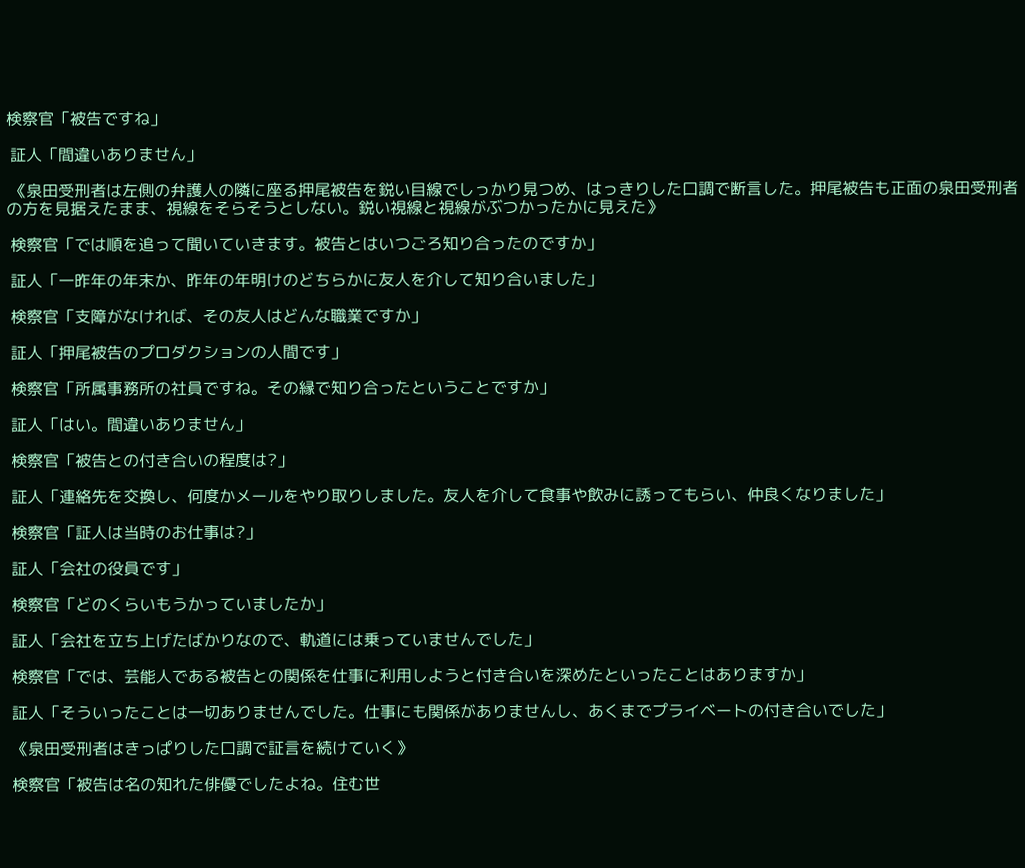検察官「被告ですね」

 証人「間違いありません」

 《泉田受刑者は左側の弁護人の隣に座る押尾被告を鋭い目線でしっかり見つめ、はっきりした口調で断言した。押尾被告も正面の泉田受刑者の方を見据えたまま、視線をそらそうとしない。鋭い視線と視線がぶつかったかに見えた》

 検察官「では順を追って聞いていきます。被告とはいつごろ知り合ったのですか」

 証人「一昨年の年末か、昨年の年明けのどちらかに友人を介して知り合いました」

 検察官「支障がなければ、その友人はどんな職業ですか」

 証人「押尾被告のプロダクションの人間です」

 検察官「所属事務所の社員ですね。その縁で知り合ったということですか」

 証人「はい。間違いありません」

 検察官「被告との付き合いの程度は?」

 証人「連絡先を交換し、何度かメールをやり取りしました。友人を介して食事や飲みに誘ってもらい、仲良くなりました」

 検察官「証人は当時のお仕事は?」

 証人「会社の役員です」

 検察官「どのくらいもうかっていましたか」

 証人「会社を立ち上げたばかりなので、軌道には乗っていませんでした」

 検察官「では、芸能人である被告との関係を仕事に利用しようと付き合いを深めたといったことはありますか」

 証人「そういったことは一切ありませんでした。仕事にも関係がありませんし、あくまでプライベートの付き合いでした」

 《泉田受刑者はきっぱりした口調で証言を続けていく》

 検察官「被告は名の知れた俳優でしたよね。住む世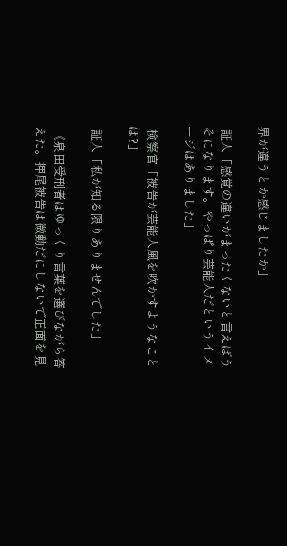界が違うとか感じましたか」

 証人「感覚の違いがまったくないと言えばうそになります。やっぱり芸能人だというイメージはありました」

 検察官「被告が芸能人風を吹かすようなことは?」

 証人「私が知る限りありませんでした」

 《泉田受刑者はゆっくり言葉を選びながら答えた。押尾被告は微動だにしないで正面を見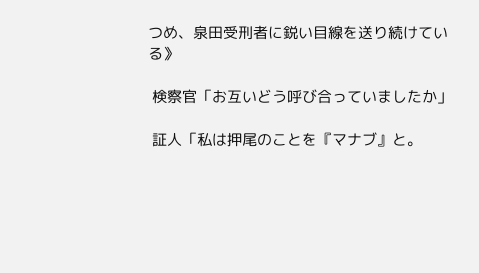つめ、泉田受刑者に鋭い目線を送り続けている》

 検察官「お互いどう呼び合っていましたか」

 証人「私は押尾のことを『マナブ』と。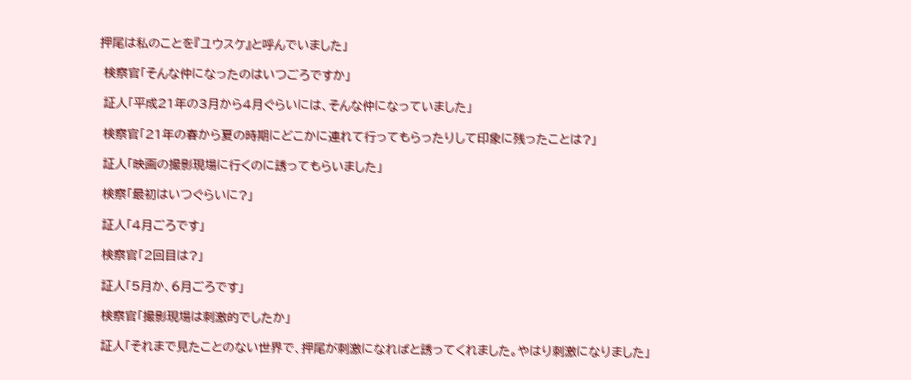押尾は私のことを『ユウスケ』と呼んでいました」

 検察官「そんな仲になったのはいつごろですか」

 証人「平成21年の3月から4月ぐらいには、そんな仲になっていました」

 検察官「21年の春から夏の時期にどこかに連れて行ってもらったりして印象に残ったことは?」

 証人「映画の撮影現場に行くのに誘ってもらいました」

 検察「最初はいつぐらいに?」

 証人「4月ごろです」

 検察官「2回目は?」

 証人「5月か、6月ごろです」

 検察官「撮影現場は刺激的でしたか」

 証人「それまで見たことのない世界で、押尾が刺激になればと誘ってくれました。やはり刺激になりました」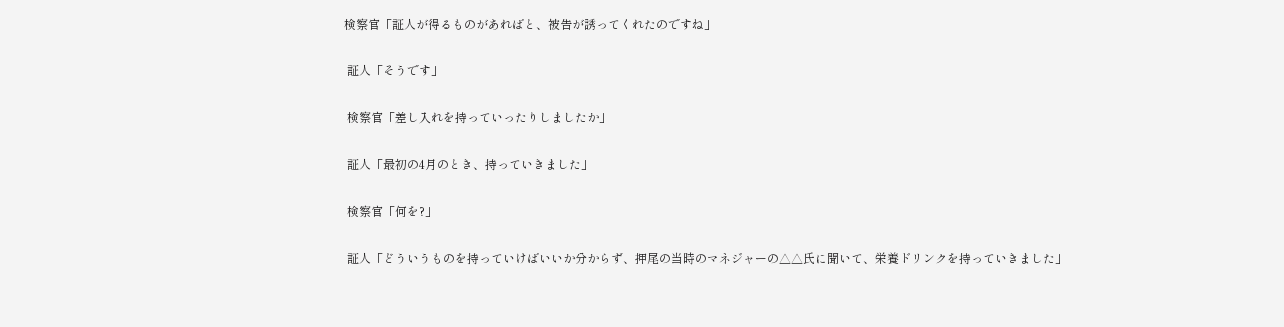検察官「証人が得るものがあればと、被告が誘ってくれたのですね」

 証人「そうです」

 検察官「差し入れを持っていったりしましたか」

 証人「最初の4月のとき、持っていきました」

 検察官「何を?」

 証人「どういうものを持っていけばいいか分からず、押尾の当時のマネジャーの△△氏に聞いて、栄養ドリンクを持っていきました」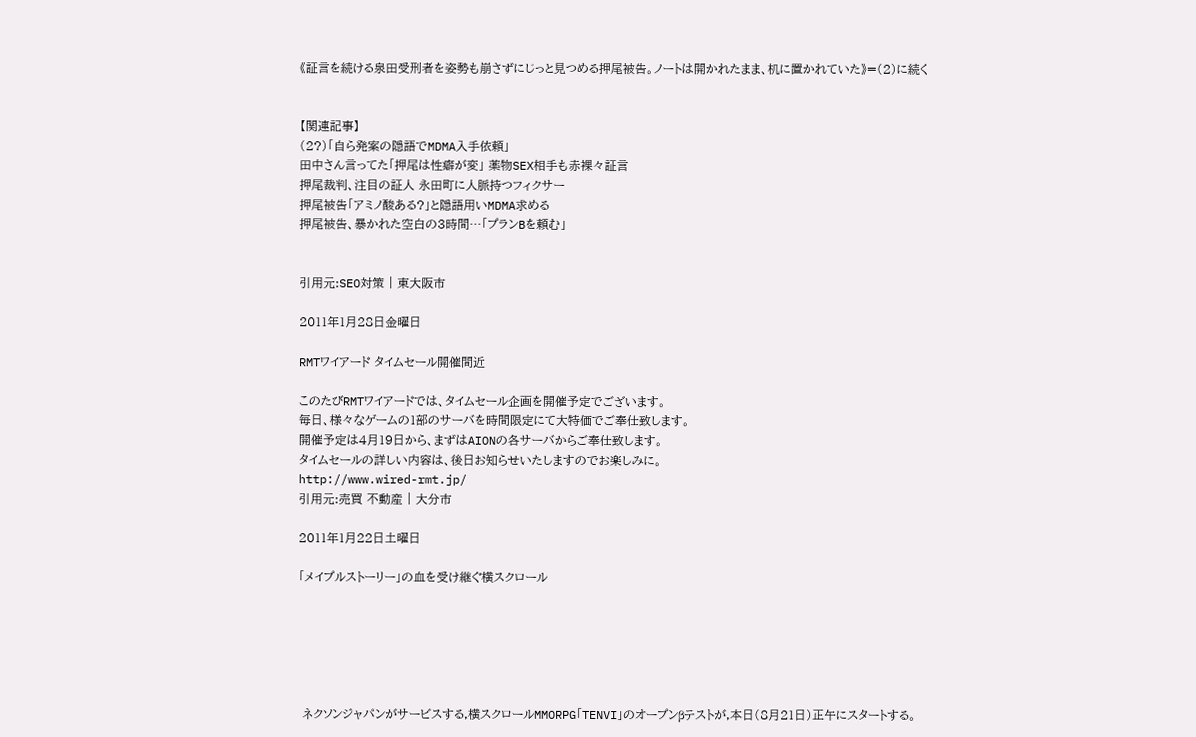《証言を続ける泉田受刑者を姿勢も崩さずにじっと見つめる押尾被告。ノートは開かれたまま、机に置かれていた》=(2)に続く


【関連記事】
(2?)「自ら発案の隠語でMDMA入手依頼」
田中さん言ってた「押尾は性癖が変」 薬物SEX相手も赤裸々証言
押尾裁判、注目の証人 永田町に人脈持つフィクサー
押尾被告「アミノ酸ある?」と隠語用いMDMA求める
押尾被告、暴かれた空白の3時間…「プランBを頼む」


引用元:SEO対策 | 東大阪市

2011年1月28日金曜日

RMTワイアード タイムセール開催間近

このたびRMTワイアードでは、タイムセール企画を開催予定でございます。
毎日、様々なゲームの1部のサーバを時間限定にて大特価でご奉仕致します。
開催予定は4月19日から、まずはAIONの各サーバからご奉仕致します。
タイムセールの詳しい内容は、後日お知らせいたしますのでお楽しみに。
http://www.wired-rmt.jp/
引用元:売買 不動産 | 大分市

2011年1月22日土曜日

「メイプルストーリー」の血を受け継ぐ横スクロール






 ネクソンジャパンがサービスする,横スクロールMMORPG「TENVI」のオープンβテストが,本日(8月21日)正午にスタートする。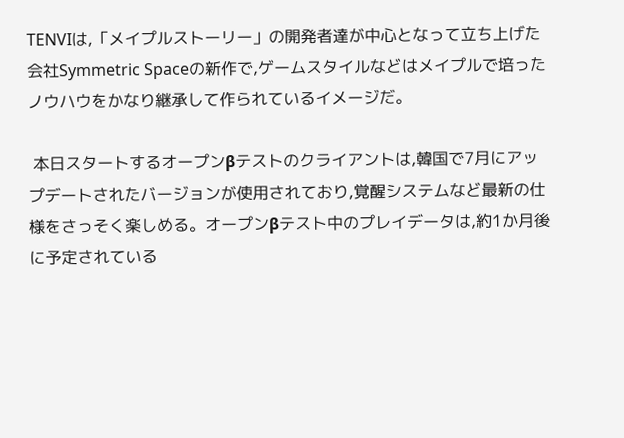TENVIは,「メイプルストーリー」の開発者達が中心となって立ち上げた会社Symmetric Spaceの新作で,ゲームスタイルなどはメイプルで培ったノウハウをかなり継承して作られているイメージだ。

 本日スタートするオープンβテストのクライアントは,韓国で7月にアップデートされたバージョンが使用されており,覚醒システムなど最新の仕様をさっそく楽しめる。オープンβテスト中のプレイデータは,約1か月後に予定されている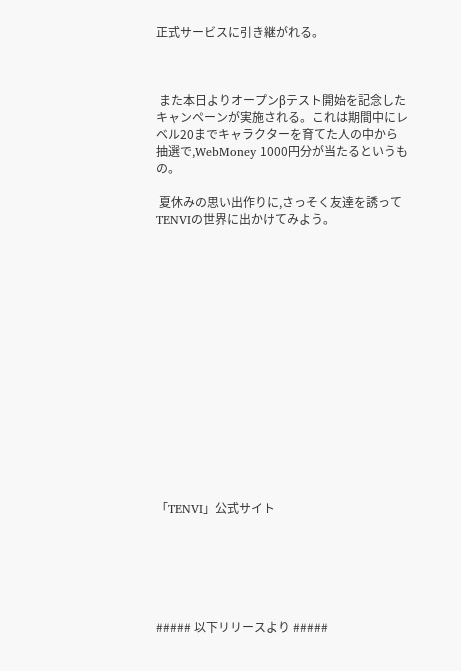正式サービスに引き継がれる。



 また本日よりオープンβテスト開始を記念したキャンペーンが実施される。これは期間中にレベル20までキャラクターを育てた人の中から抽選で,WebMoney 1000円分が当たるというもの。

 夏休みの思い出作りに,さっそく友達を誘ってTENVIの世界に出かけてみよう。
















「TENVI」公式サイト






##### 以下リリースより #####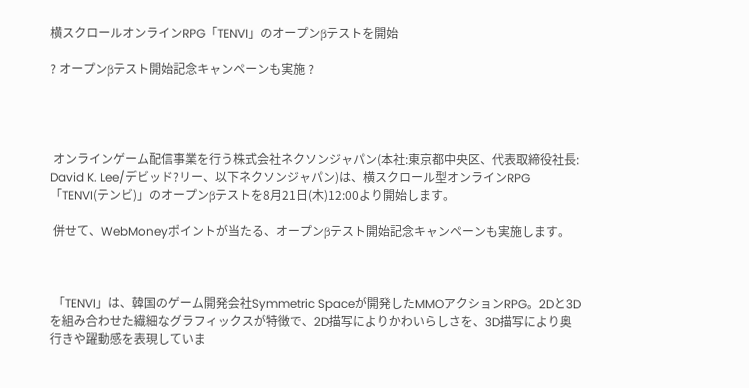横スクロールオンラインRPG「TENVI」のオープンβテストを開始

? オープンβテスト開始記念キャンペーンも実施 ?




 オンラインゲーム配信事業を行う株式会社ネクソンジャパン(本社:東京都中央区、代表取締役社長: David K. Lee/デビッド?リー、以下ネクソンジャパン)は、横スクロール型オンラインRPG「TENVI(テンビ)」のオープンβテストを8月21日(木)12:00より開始します。

 併せて、WebMoneyポイントが当たる、オープンβテスト開始記念キャンペーンも実施します。



 「TENVI」は、韓国のゲーム開発会社Symmetric Spaceが開発したMMOアクションRPG。2Dと3Dを組み合わせた繊細なグラフィックスが特徴で、2D描写によりかわいらしさを、3D描写により奥行きや躍動感を表現していま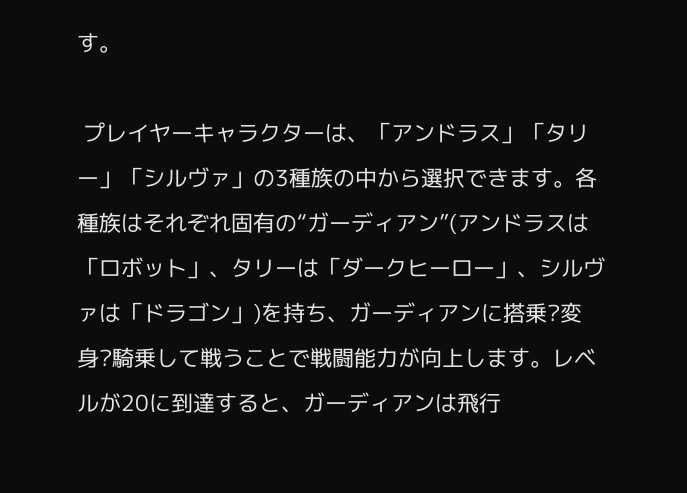す。

 プレイヤーキャラクターは、「アンドラス」「タリー」「シルヴァ」の3種族の中から選択できます。各種族はそれぞれ固有の“ガーディアン”(アンドラスは「ロボット」、タリーは「ダークヒーロー」、シルヴァは「ドラゴン」)を持ち、ガーディアンに搭乗?変身?騎乗して戦うことで戦闘能力が向上します。レベルが20に到達すると、ガーディアンは飛行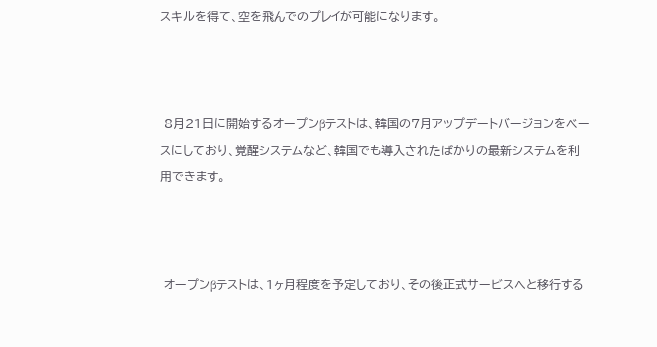スキルを得て、空を飛んでのプレイが可能になります。



 8月21日に開始するオープンβテストは、韓国の7月アップデートバージョンをベースにしており、覚醒システムなど、韓国でも導入されたばかりの最新システムを利用できます。



 オープンβテストは、1ヶ月程度を予定しており、その後正式サービスへと移行する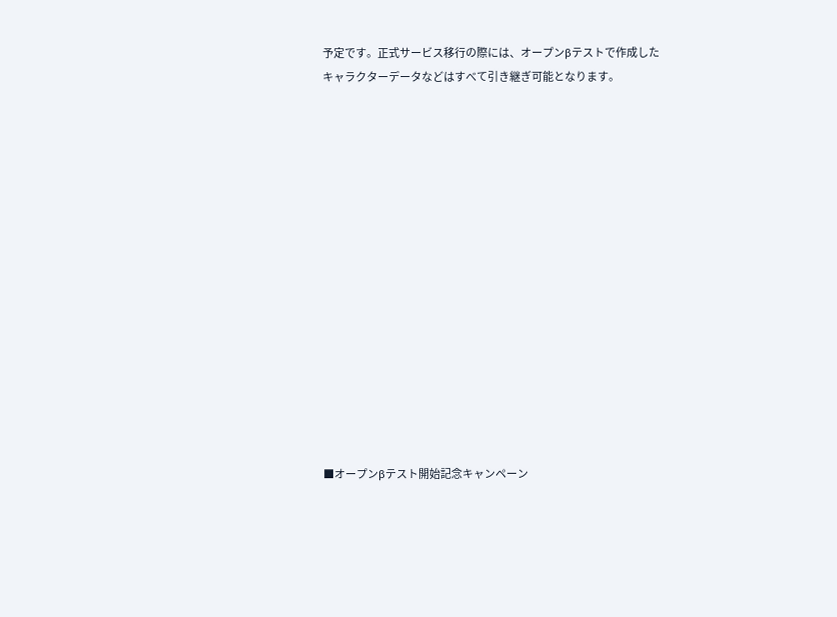予定です。正式サービス移行の際には、オープンβテストで作成したキャラクターデータなどはすべて引き継ぎ可能となります。















■オープンβテスト開始記念キャンペーン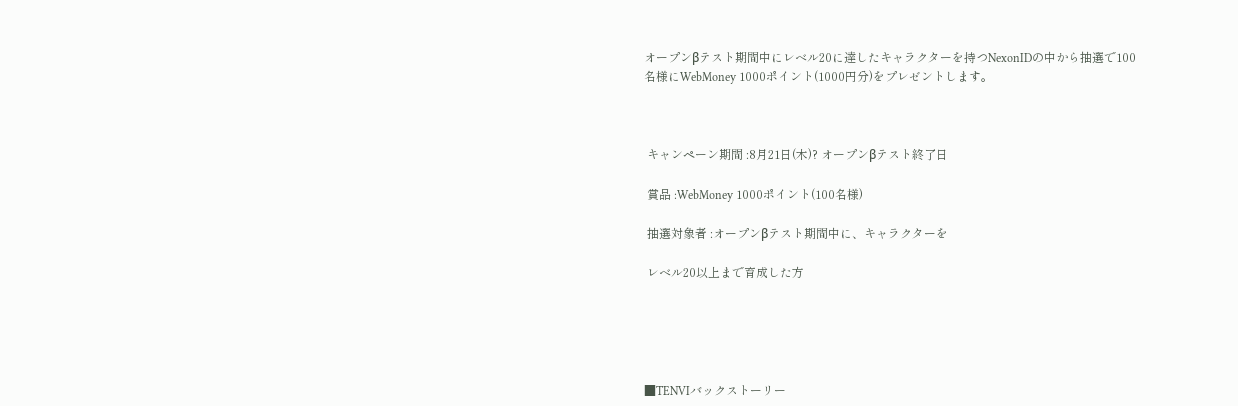オープンβテスト期間中にレベル20に達したキャラクターを持つNexonIDの中から抽選で100名様にWebMoney 1000ポイント(1000円分)をプレゼントします。



 キャンペーン期間 :8月21日(木)? オープンβテスト終了日

 賞品 :WebMoney 1000ポイント(100名様)

 抽選対象者 :オープンβテスト期間中に、キャラクターを

 レベル20以上まで育成した方





■TENVIバックストーリー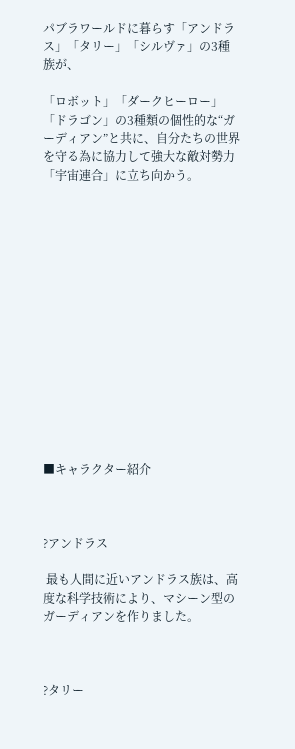パブラワールドに暮らす「アンドラス」「タリー」「シルヴァ」の3種族が、

「ロボット」「ダークヒーロー」「ドラゴン」の3種類の個性的な“ガーディアン”と共に、自分たちの世界を守る為に協力して強大な敵対勢力「宇宙連合」に立ち向かう。















■キャラクター紹介



?アンドラス

 最も人間に近いアンドラス族は、高度な科学技術により、マシーン型のガーディアンを作りました。



?タリー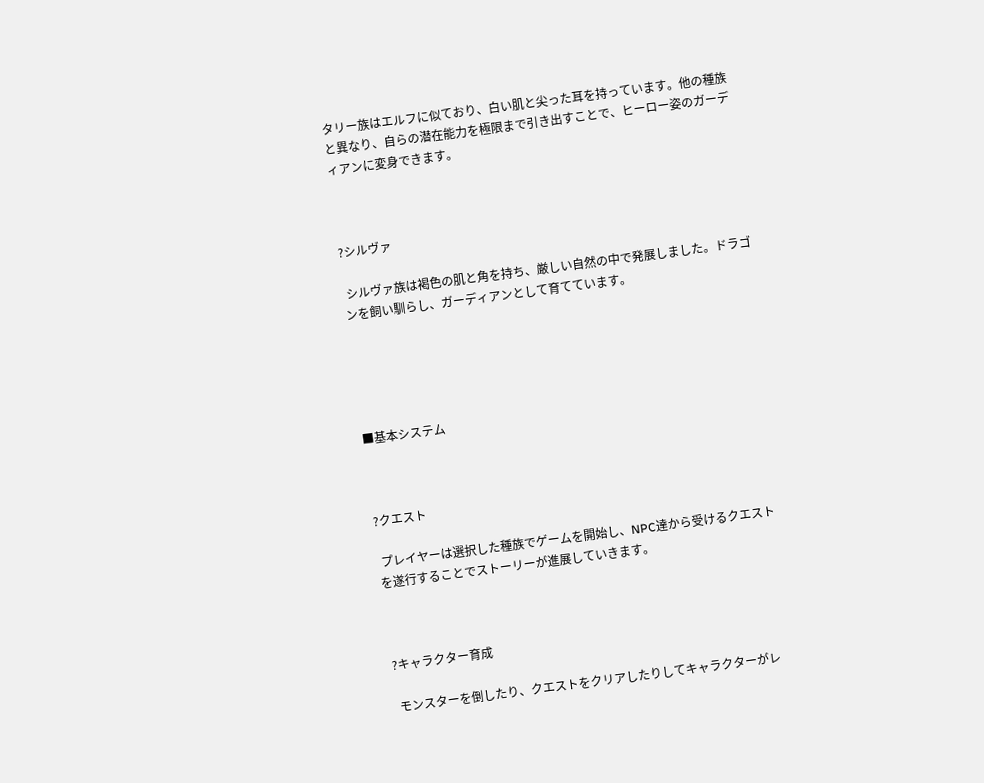タリー族はエルフに似ており、白い肌と尖った耳を持っています。他の種族と異なり、自らの潜在能力を極限まで引き出すことで、ヒーロー姿のガーディアンに変身できます。



?シルヴァ

 シルヴァ族は褐色の肌と角を持ち、厳しい自然の中で発展しました。ドラゴンを飼い馴らし、ガーディアンとして育てています。





■基本システム



?クエスト

 プレイヤーは選択した種族でゲームを開始し、NPC達から受けるクエストを遂行することでストーリーが進展していきます。



?キャラクター育成

 モンスターを倒したり、クエストをクリアしたりしてキャラクターがレ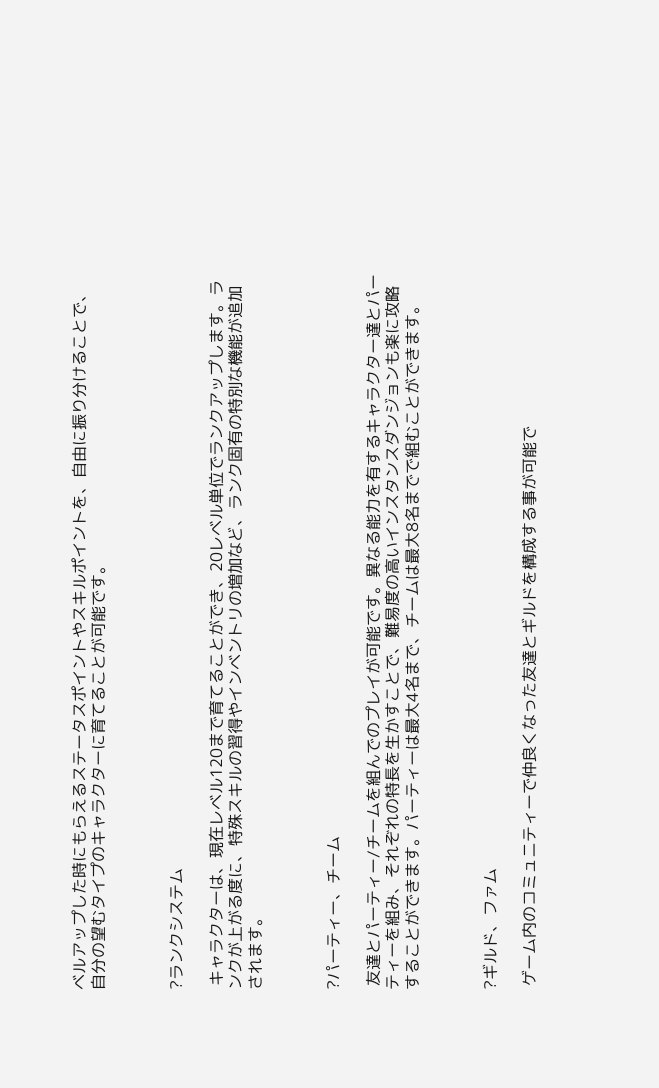ベルアップした時にもらえるステータスポイントやスキルポイントを、自由に振り分けることで、自分の望むタイプのキャラクターに育てることが可能です。



?ランクシステム

 キャラクターは、現在レベル120まで育てることができ、20レベル単位でランクアップします。ランクが上がる度に、特殊スキルの習得やインベントリの増加など、ランク固有の特別な機能が追加されます。



?パーティー、チーム

 友達とパーティー/チームを組んでのプレイが可能です。異なる能力を有するキャラクター達とパーティーを組み、それぞれの特長を生かすことで、難易度の高いインスタンスダンジョンも楽に攻略することができます。パーティーは最大4名まで、チームは最大8名までで組むことができます。



?ギルド、ファム

 ゲーム内のコミュニティーで仲良くなった友達とギルドを構成する事が可能で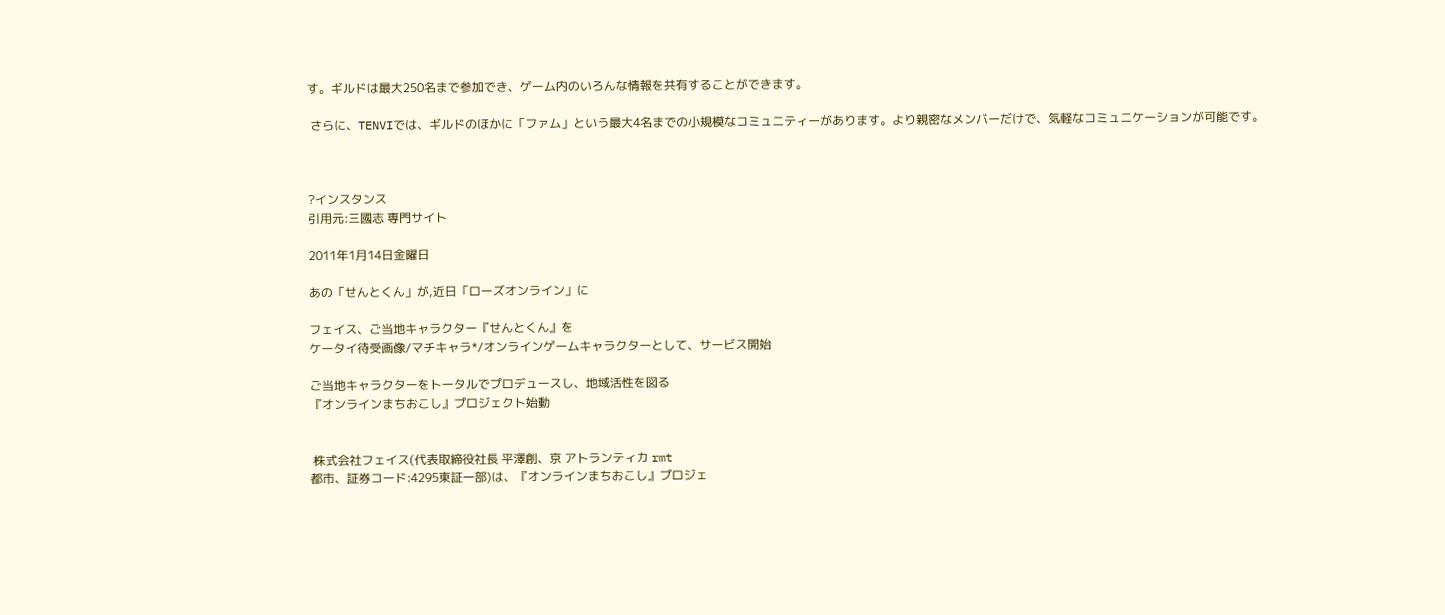す。ギルドは最大250名まで参加でき、ゲーム内のいろんな情報を共有することができます。

 さらに、TENVIでは、ギルドのほかに「ファム」という最大4名までの小規模なコミュニティーがあります。より親密なメンバーだけで、気軽なコミュニケーションが可能です。



?インスタンス
引用元:三國志 専門サイト

2011年1月14日金曜日

あの「せんとくん」が,近日「ローズオンライン」に

フェイス、ご当地キャラクター『せんとくん』を
ケータイ待受画像/マチキャラ*/オンラインゲームキャラクターとして、サービス開始

ご当地キャラクターをトータルでプロデュースし、地域活性を図る
『オンラインまちおこし』プロジェクト始動


 株式会社フェイス(代表取締役社長 平澤創、京 アトランティカ rmt
都市、証券コード:4295東証一部)は、『オンラインまちおこし』プロジェ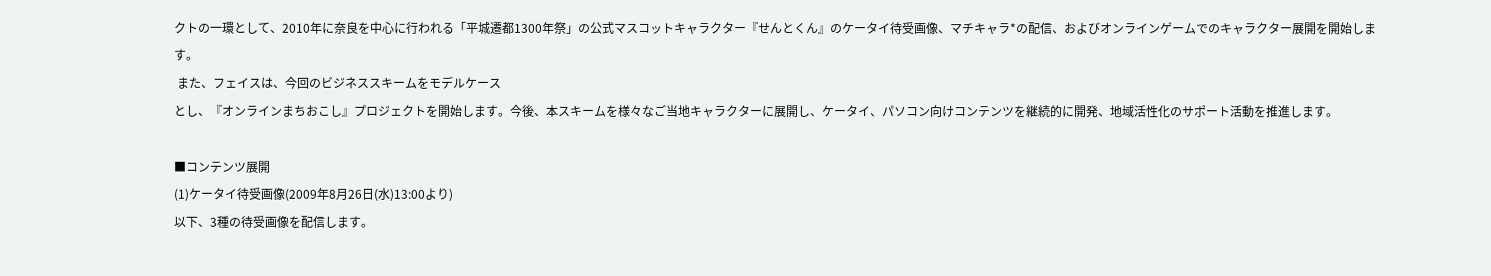クトの一環として、2010年に奈良を中心に行われる「平城遷都1300年祭」の公式マスコットキャラクター『せんとくん』のケータイ待受画像、マチキャラ*の配信、およびオンラインゲームでのキャラクター展開を開始します。
 また、フェイスは、今回のビジネススキームをモデルケース
とし、『オンラインまちおこし』プロジェクトを開始します。今後、本スキームを様々なご当地キャラクターに展開し、ケータイ、パソコン向けコンテンツを継続的に開発、地域活性化のサポート活動を推進します。

■コンテンツ展開
(1)ケータイ待受画像(2009年8月26日(水)13:00より)
以下、3種の待受画像を配信します。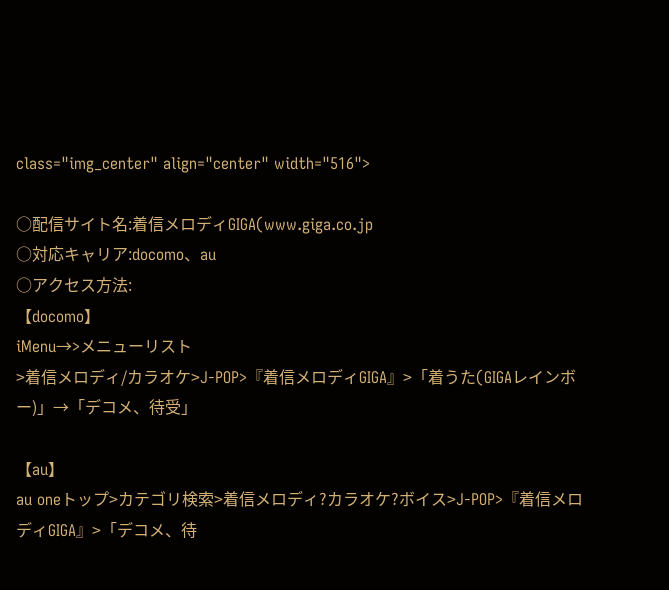class="img_center" align="center" width="516">

○配信サイト名:着信メロディGIGA(www.giga.co.jp
○対応キャリア:docomo、au
○アクセス方法:
【docomo】
iMenu→>メニューリスト
>着信メロディ/カラオケ>J-POP>『着信メロディGIGA』>「着うた(GIGAレインボー)」→「デコメ、待受」

【au】
au oneトップ>カテゴリ検索>着信メロディ?カラオケ?ボイス>J-POP>『着信メロディGIGA』>「デコメ、待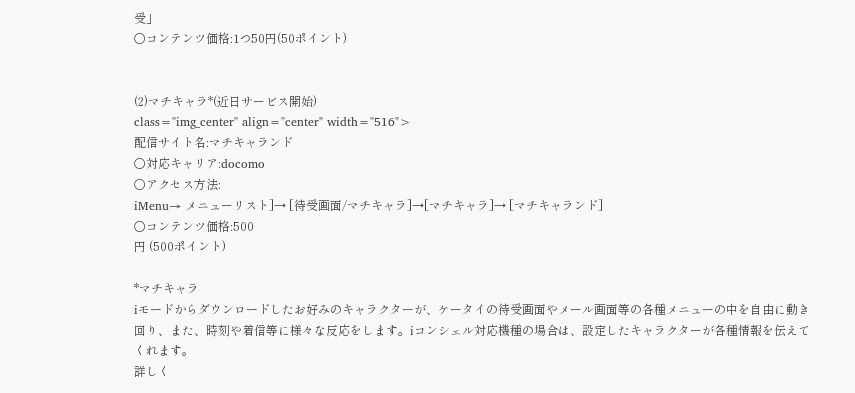受」
○コンテンツ価格:1つ50円(50ポイント)


(2)マチキャラ*(近日サービス開始)
class="img_center" align="center" width="516">
配信サイト名:マチキャランド
○対応キャリア:docomo
○アクセス方法:
iMenu→ メニューリスト]→ [待受画面/マチキャラ]→[マチキャラ]→ [マチキャランド]
○コンテンツ価格:500
円 (500ポイント)

*マチキャラ
iモードからダウンロードしたお好みのキャラクターが、ケータイの待受画面やメール画面等の各種メニューの中を自由に動き回り、また、時刻や着信等に様々な反応をします。iコンシェル対応機種の場合は、設定したキャラクターが各種情報を伝えてくれます。
詳しく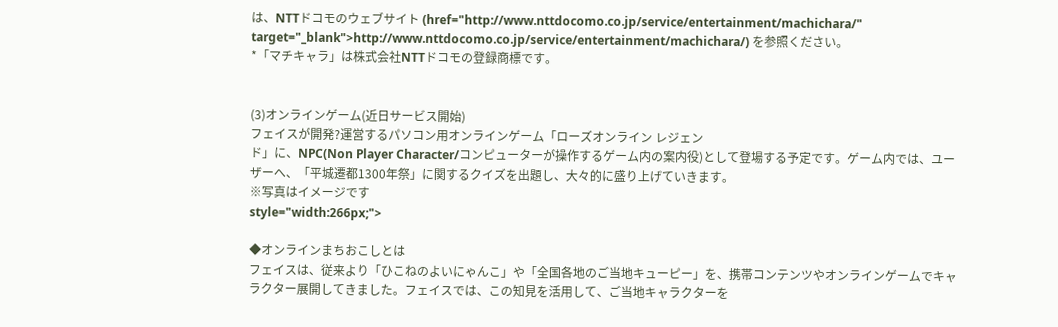は、NTTドコモのウェブサイト (href="http://www.nttdocomo.co.jp/service/entertainment/machichara/" target="_blank">http://www.nttdocomo.co.jp/service/entertainment/machichara/) を参照ください。
*「マチキャラ」は株式会社NTTドコモの登録商標です。


(3)オンラインゲーム(近日サービス開始)
フェイスが開発?運営するパソコン用オンラインゲーム「ローズオンライン レジェン
ド」に、NPC(Non Player Character/コンピューターが操作するゲーム内の案内役)として登場する予定です。ゲーム内では、ユーザーへ、「平城遷都1300年祭」に関するクイズを出題し、大々的に盛り上げていきます。
※写真はイメージです
style="width:266px;">

◆オンラインまちおこしとは
フェイスは、従来より「ひこねのよいにゃんこ」や「全国各地のご当地キューピー」を、携帯コンテンツやオンラインゲームでキャラクター展開してきました。フェイスでは、この知見を活用して、ご当地キャラクターを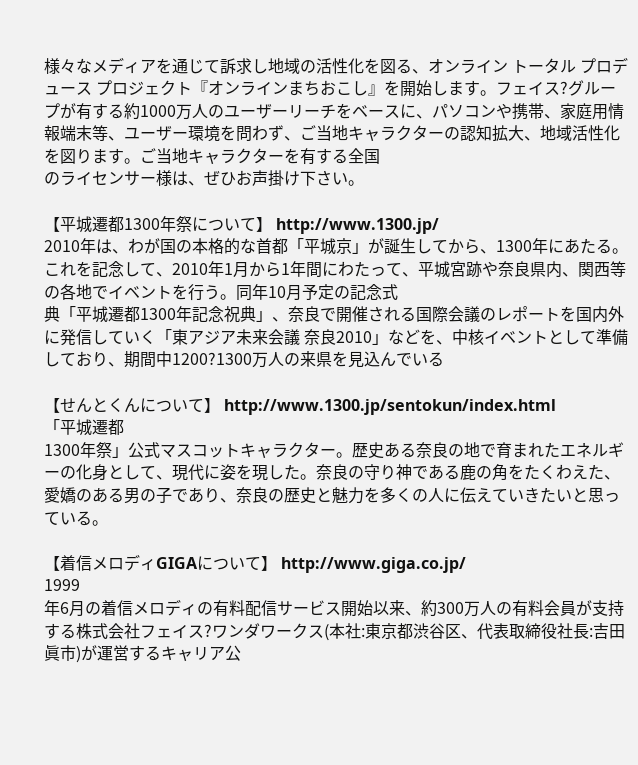様々なメディアを通じて訴求し地域の活性化を図る、オンライン トータル プロデュース プロジェクト『オンラインまちおこし』を開始します。フェイス?グループが有する約1000万人のユーザーリーチをベースに、パソコンや携帯、家庭用情報端末等、ユーザー環境を問わず、ご当地キャラクターの認知拡大、地域活性化を図ります。ご当地キャラクターを有する全国
のライセンサー様は、ぜひお声掛け下さい。

【平城遷都1300年祭について】 http://www.1300.jp/
2010年は、わが国の本格的な首都「平城京」が誕生してから、1300年にあたる。これを記念して、2010年1月から1年間にわたって、平城宮跡や奈良県内、関西等の各地でイベントを行う。同年10月予定の記念式
典「平城遷都1300年記念祝典」、奈良で開催される国際会議のレポートを国内外に発信していく「東アジア未来会議 奈良2010」などを、中核イベントとして準備しており、期間中1200?1300万人の来県を見込んでいる

【せんとくんについて】 http://www.1300.jp/sentokun/index.html
「平城遷都
1300年祭」公式マスコットキャラクター。歴史ある奈良の地で育まれたエネルギーの化身として、現代に姿を現した。奈良の守り神である鹿の角をたくわえた、愛嬌のある男の子であり、奈良の歴史と魅力を多くの人に伝えていきたいと思っている。

【着信メロディGIGAについて】 http://www.giga.co.jp/
1999
年6月の着信メロディの有料配信サービス開始以来、約300万人の有料会員が支持する株式会社フェイス?ワンダワークス(本社:東京都渋谷区、代表取締役社長:吉田眞市)が運営するキャリア公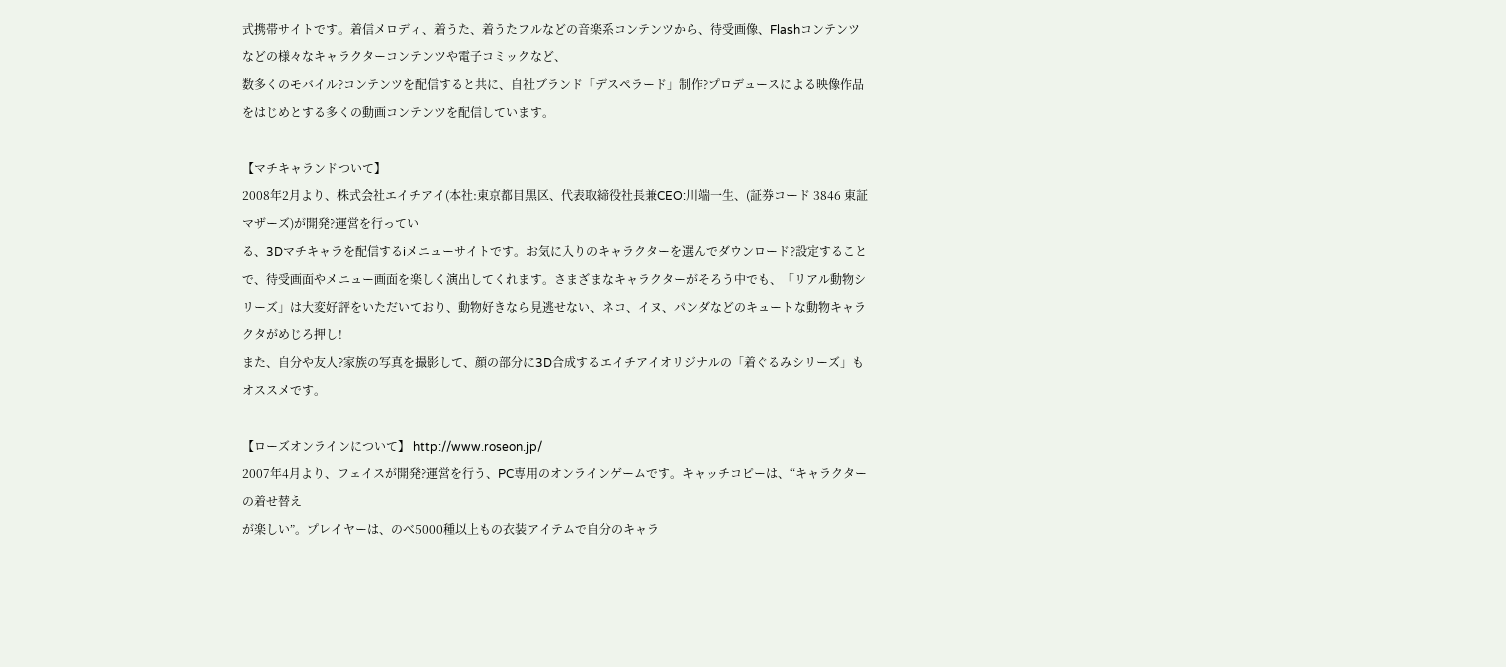式携帯サイトです。着信メロディ、着うた、着うたフルなどの音楽系コンテンツから、待受画像、Flashコンテンツなどの様々なキャラクターコンテンツや電子コミックなど、
数多くのモバイル?コンテンツを配信すると共に、自社ブランド「デスペラード」制作?プロデュースによる映像作品をはじめとする多くの動画コンテンツを配信しています。

【マチキャランドついて】
2008年2月より、株式会社エイチアイ(本社:東京都目黒区、代表取締役社長兼CEO:川端一生、(証券コード 3846 東証マザーズ)が開発?運営を行ってい
る、3Dマチキャラを配信するiメニューサイトです。お気に入りのキャラクターを選んでダウンロード?設定することで、待受画面やメニュー画面を楽しく演出してくれます。さまざまなキャラクターがそろう中でも、「リアル動物シリーズ」は大変好評をいただいており、動物好きなら見逃せない、ネコ、イヌ、パンダなどのキュートな動物キャラクタがめじろ押し!
また、自分や友人?家族の写真を撮影して、顔の部分に3D合成するエイチアイオリジナルの「着ぐるみシリーズ」もオススメです。

【ローズオンラインについて】 http://www.roseon.jp/
2007年4月より、フェイスが開発?運営を行う、PC専用のオンラインゲームです。キャッチコピーは、“キャラクターの着せ替え
が楽しい”。プレイヤーは、のべ5000種以上もの衣装アイテムで自分のキャラ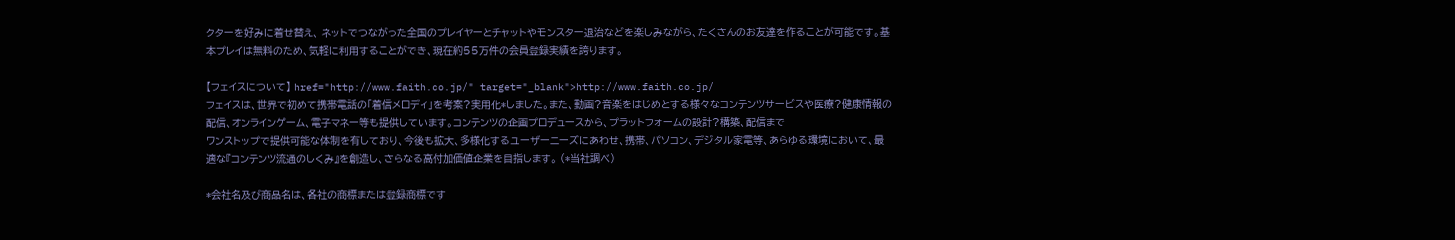クターを好みに着せ替え、 ネットでつながった全国のプレイヤーとチャットやモンスター退治などを楽しみながら、たくさんのお友達を作ることが可能です。基本プレイは無料のため、気軽に利用することができ、現在約55万件の会員登録実績を誇ります。

【フェイスについて】 href="http://www.faith.co.jp/" target="_blank">http://www.faith.co.jp/
フェイスは、世界で初めて携帯電話の「着信メロディ」を考案?実用化*しました。また、動画?音楽をはじめとする様々なコンテンツサービスや医療?健康情報の配信、オンラインゲーム、電子マネー等も提供しています。コンテンツの企画プロデュースから、プラットフォームの設計?構築、配信まで
ワンストップで提供可能な体制を有しており、今後も拡大、多様化するユーザーニーズにあわせ、携帯、パソコン、デジタル家電等、あらゆる環境において、最適な『コンテンツ流通のしくみ』を創造し、さらなる高付加価値企業を目指します。 (*当社調べ)

*会社名及び商品名は、各社の商標または登録商標です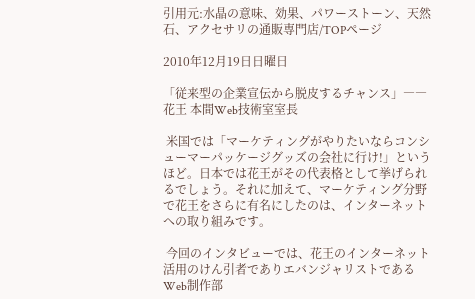引用元:水晶の意味、効果、パワーストーン、天然石、アクセサリの通販専門店/TOPページ

2010年12月19日日曜日

「従来型の企業宣伝から脱皮するチャンス」――花王 本間Web技術室室長

 米国では「マーケティングがやりたいならコンシューマーパッケージグッズの会社に行け!」というほど。日本では花王がその代表格として挙げられるでしょう。それに加えて、マーケティング分野で花王をさらに有名にしたのは、インターネットへの取り組みです。

 今回のインタビューでは、花王のインターネット活用のけん引者でありエバンジャリストであるWeb制作部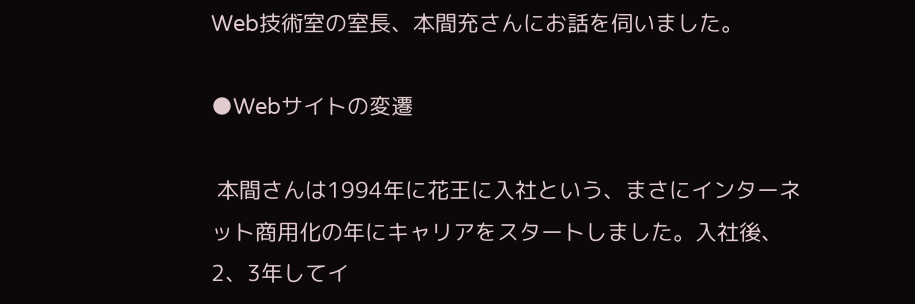Web技術室の室長、本間充さんにお話を伺いました。

●Webサイトの変遷

 本間さんは1994年に花王に入社という、まさにインターネット商用化の年にキャリアをスタートしました。入社後、2、3年してイ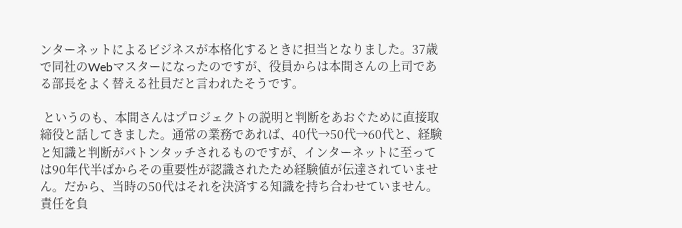ンターネットによるビジネスが本格化するときに担当となりました。37歳で同社のWebマスターになったのですが、役員からは本間さんの上司である部長をよく替える社員だと言われたそうです。

 というのも、本間さんはプロジェクトの説明と判断をあおぐために直接取締役と話してきました。通常の業務であれば、40代→50代→60代と、経験と知識と判断がバトンタッチされるものですが、インターネットに至っては90年代半ばからその重要性が認識されたため経験値が伝達されていません。だから、当時の50代はそれを決済する知識を持ち合わせていません。責任を負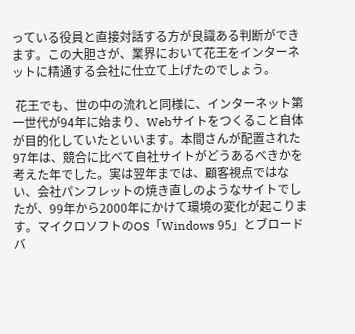っている役員と直接対話する方が良識ある判断ができます。この大胆さが、業界において花王をインターネットに精通する会社に仕立て上げたのでしょう。

 花王でも、世の中の流れと同様に、インターネット第一世代が94年に始まり、Webサイトをつくること自体が目的化していたといいます。本間さんが配置された97年は、競合に比べて自社サイトがどうあるべきかを考えた年でした。実は翌年までは、顧客視点ではない、会社パンフレットの焼き直しのようなサイトでしたが、99年から2000年にかけて環境の変化が起こります。マイクロソフトのOS「Windows 95」とブロードバ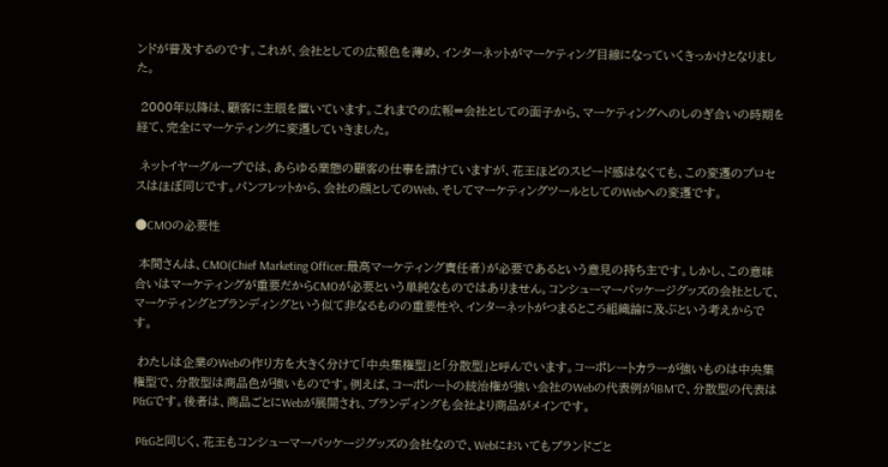ンドが普及するのです。これが、会社としての広報色を薄め、インターネットがマーケティング目線になっていくきっかけとなりました。

 2000年以降は、顧客に主眼を置いています。これまでの広報=会社としての面子から、マーケティングへのしのぎ合いの時期を経て、完全にマーケティングに変遷していきました。

 ネットイヤーグループでは、あらゆる業態の顧客の仕事を請けていますが、花王ほどのスピード感はなくても、この変遷のプロセスはほぼ同じです。パンフレットから、会社の顔としてのWeb、そしてマーケティングツールとしてのWebへの変遷です。

●CMOの必要性

 本間さんは、CMO(Chief Marketing Officer:最高マーケティング責任者)が必要であるという意見の持ち主です。しかし、この意味合いはマーケティングが重要だからCMOが必要という単純なものではありません。コンシューマーパッケージグッズの会社として、マーケティングとブランディングという似て非なるものの重要性や、インターネットがつまるところ組織論に及ぶという考えからです。

 わたしは企業のWebの作り方を大きく分けて「中央集権型」と「分散型」と呼んでいます。コーポレートカラーが強いものは中央集権型で、分散型は商品色が強いものです。例えば、コーポレートの統治権が強い会社のWebの代表例がIBMで、分散型の代表はP&Gです。後者は、商品ごとにWebが展開され、ブランディングも会社より商品がメインです。

 P&Gと同じく、花王もコンシューマーパッケージグッズの会社なので、Webにおいてもブランドごと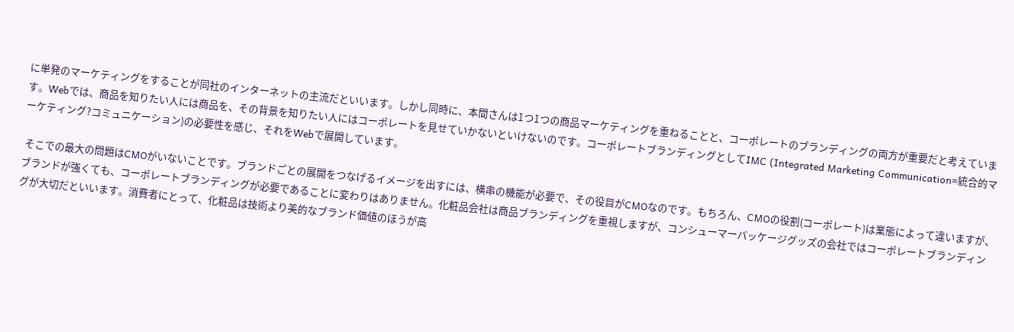に単発のマーケティングをすることが同社のインターネットの主流だといいます。しかし同時に、本間さんは1つ1つの商品マーケティングを重ねることと、コーポレートのブランディングの両方が重要だと考えています。Webでは、商品を知りたい人には商品を、その背景を知りたい人にはコーポレートを見せていかないといけないのです。コーポレートブランディングとしてIMC (Integrated Marketing Communication=統合的マーケティング?コミュニケーション)の必要性を感じ、それをWebで展開しています。

 そこでの最大の問題はCMOがいないことです。ブランドごとの展開をつなげるイメージを出すには、横串の機能が必要で、その役目がCMOなのです。もちろん、CMOの役割(コーポレート)は業態によって違いますが、ブランドが強くても、コーポレートブランディングが必要であることに変わりはありません。化粧品会社は商品ブランディングを重視しますが、コンシューマーパッケージグッズの会社ではコーポレートブランディングが大切だといいます。消費者にとって、化粧品は技術より美的なブランド価値のほうが高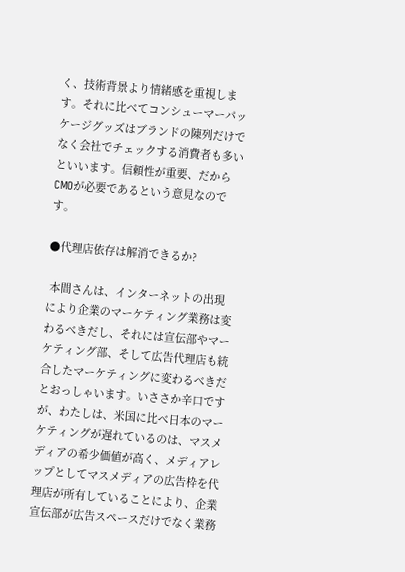く、技術背景より情緒感を重視します。それに比べてコンシューマーパッケージグッズはブランドの陳列だけでなく会社でチェックする消費者も多いといいます。信頼性が重要、だからCMOが必要であるという意見なのです。

●代理店依存は解消できるか?

 本間さんは、インターネットの出現により企業のマーケティング業務は変わるべきだし、それには宣伝部やマーケティング部、そして広告代理店も統合したマーケティングに変わるべきだとおっしゃいます。いささか辛口ですが、わたしは、米国に比べ日本のマーケティングが遅れているのは、マスメディアの希少価値が高く、メディアレップとしてマスメディアの広告枠を代理店が所有していることにより、企業宣伝部が広告スペースだけでなく業務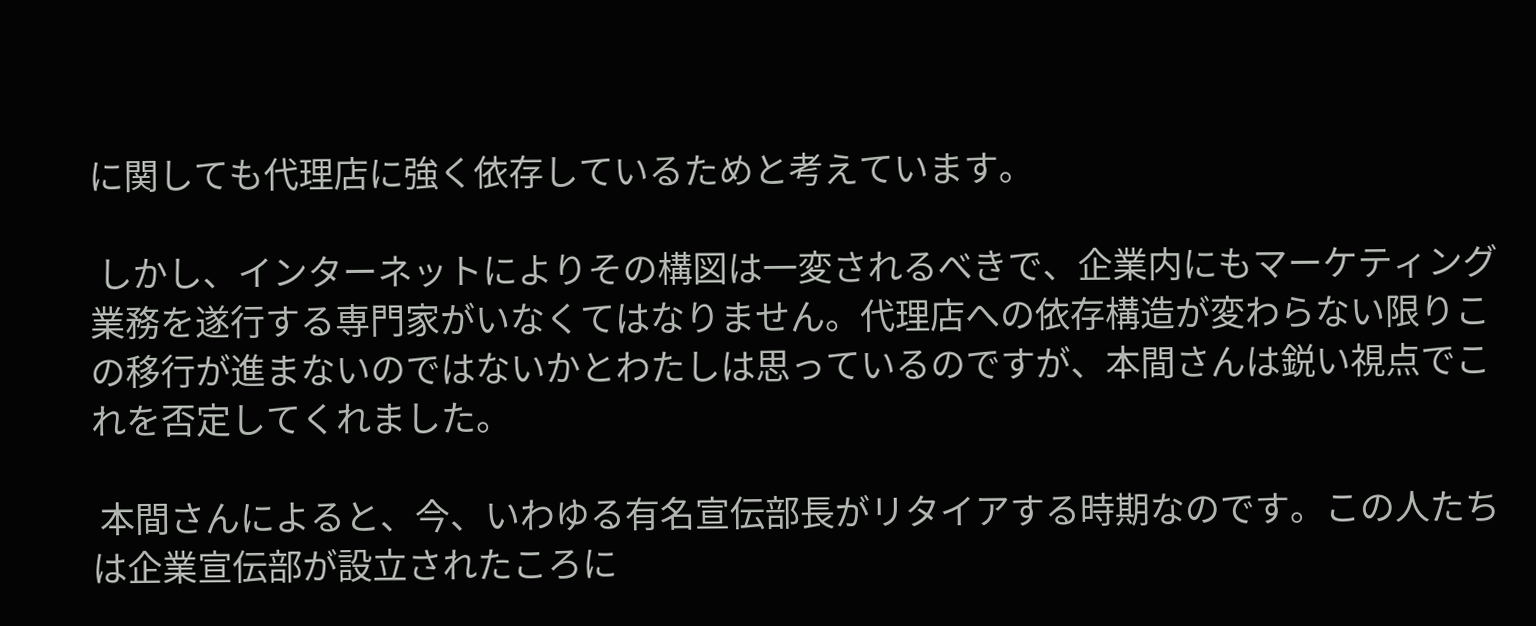に関しても代理店に強く依存しているためと考えています。

 しかし、インターネットによりその構図は一変されるべきで、企業内にもマーケティング業務を遂行する専門家がいなくてはなりません。代理店への依存構造が変わらない限りこの移行が進まないのではないかとわたしは思っているのですが、本間さんは鋭い視点でこれを否定してくれました。

 本間さんによると、今、いわゆる有名宣伝部長がリタイアする時期なのです。この人たちは企業宣伝部が設立されたころに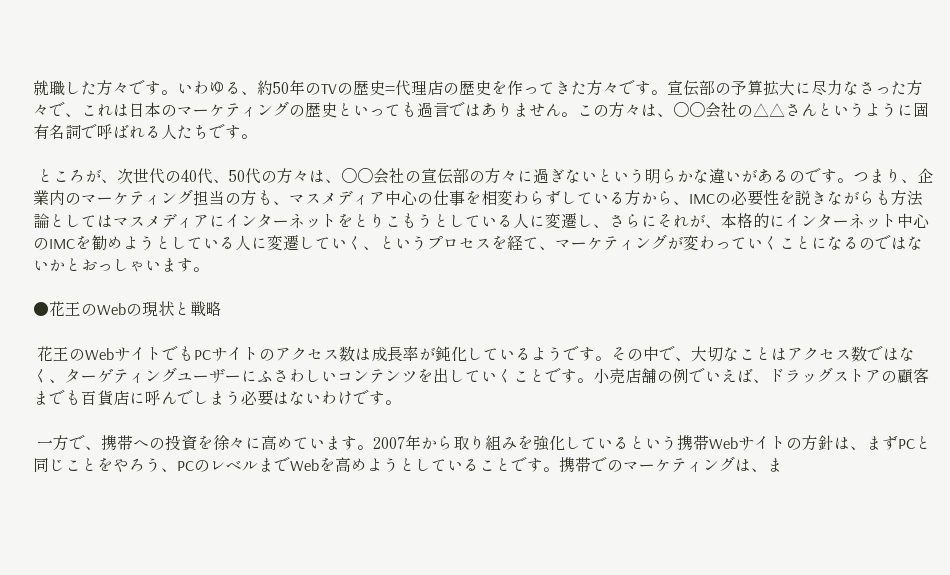就職した方々です。いわゆる、約50年のTVの歴史=代理店の歴史を作ってきた方々です。宣伝部の予算拡大に尽力なさった方々で、これは日本のマーケティングの歴史といっても過言ではありません。この方々は、〇〇会社の△△さんというように固有名詞で呼ばれる人たちです。

 ところが、次世代の40代、50代の方々は、〇〇会社の宣伝部の方々に過ぎないという明らかな違いがあるのです。つまり、企業内のマーケティング担当の方も、マスメディア中心の仕事を相変わらずしている方から、IMCの必要性を説きながらも方法論としてはマスメディアにインターネットをとりこもうとしている人に変遷し、さらにそれが、本格的にインターネット中心のIMCを勧めようとしている人に変遷していく、というプロセスを経て、マーケティングが変わっていくことになるのではないかとおっしゃいます。

●花王のWebの現状と戦略

 花王のWebサイトでもPCサイトのアクセス数は成長率が鈍化しているようです。その中で、大切なことはアクセス数ではなく、ターゲティングユーザーにふさわしいコンテンツを出していくことです。小売店舗の例でいえば、ドラッグストアの顧客までも百貨店に呼んでしまう必要はないわけです。

 一方で、携帯への投資を徐々に高めています。2007年から取り組みを強化しているという携帯Webサイトの方針は、まずPCと同じことをやろう、PCのレベルまでWebを高めようとしていることです。携帯でのマーケティングは、ま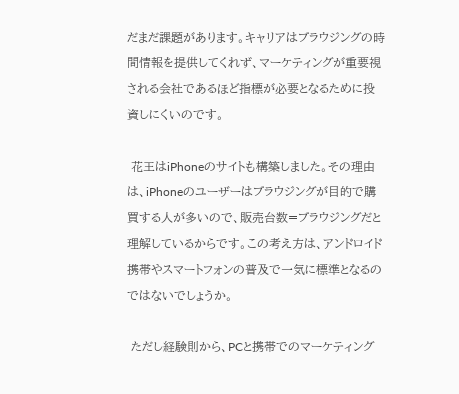だまだ課題があります。キャリアはブラウジングの時間情報を提供してくれず、マーケティングが重要視される会社であるほど指標が必要となるために投資しにくいのです。

 花王はiPhoneのサイトも構築しました。その理由は、iPhoneのユーザーはブラウジングが目的で購買する人が多いので、販売台数=ブラウジングだと理解しているからです。この考え方は、アンドロイド携帯やスマートフォンの普及で一気に標準となるのではないでしょうか。

 ただし経験則から、PCと携帯でのマーケティング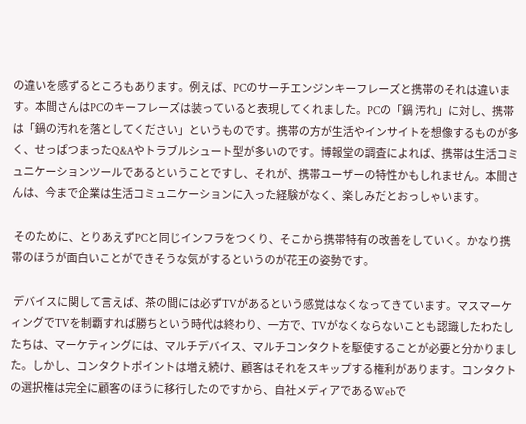の違いを感ずるところもあります。例えば、PCのサーチエンジンキーフレーズと携帯のそれは違います。本間さんはPCのキーフレーズは装っていると表現してくれました。PCの「鍋 汚れ」に対し、携帯は「鍋の汚れを落としてください」というものです。携帯の方が生活やインサイトを想像するものが多く、せっぱつまったQ&Aやトラブルシュート型が多いのです。博報堂の調査によれば、携帯は生活コミュニケーションツールであるということですし、それが、携帯ユーザーの特性かもしれません。本間さんは、今まで企業は生活コミュニケーションに入った経験がなく、楽しみだとおっしゃいます。

 そのために、とりあえずPCと同じインフラをつくり、そこから携帯特有の改善をしていく。かなり携帯のほうが面白いことができそうな気がするというのが花王の姿勢です。

 デバイスに関して言えば、茶の間には必ずTVがあるという感覚はなくなってきています。マスマーケィングでTVを制覇すれば勝ちという時代は終わり、一方で、TVがなくならないことも認識したわたしたちは、マーケティングには、マルチデバイス、マルチコンタクトを駆使することが必要と分かりました。しかし、コンタクトポイントは増え続け、顧客はそれをスキップする権利があります。コンタクトの選択権は完全に顧客のほうに移行したのですから、自社メディアであるWebで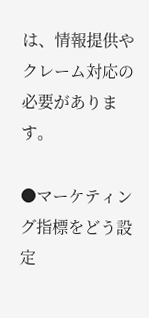は、情報提供やクレーム対応の必要があります。

●マーケティング指標をどう設定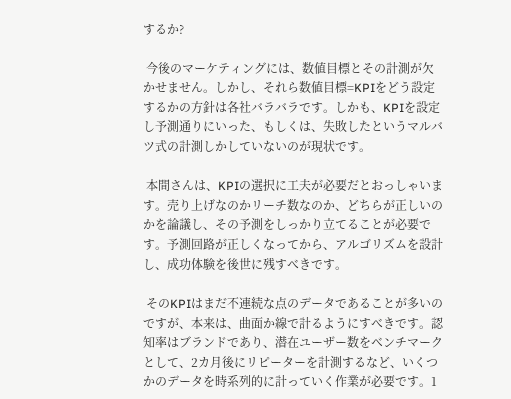するか?

 今後のマーケティングには、数値目標とその計測が欠かせません。しかし、それら数値目標=KPIをどう設定するかの方針は各社バラバラです。しかも、KPIを設定し予測通りにいった、もしくは、失敗したというマルバツ式の計測しかしていないのが現状です。

 本間さんは、KPIの選択に工夫が必要だとおっしゃいます。売り上げなのかリーチ数なのか、どちらが正しいのかを論議し、その予測をしっかり立てることが必要です。予測回路が正しくなってから、アルゴリズムを設計し、成功体験を後世に残すべきです。

 そのKPIはまだ不連続な点のデータであることが多いのですが、本来は、曲面か線で計るようにすべきです。認知率はブランドであり、潜在ユーザー数をベンチマークとして、2カ月後にリピーターを計測するなど、いくつかのデータを時系列的に計っていく作業が必要です。1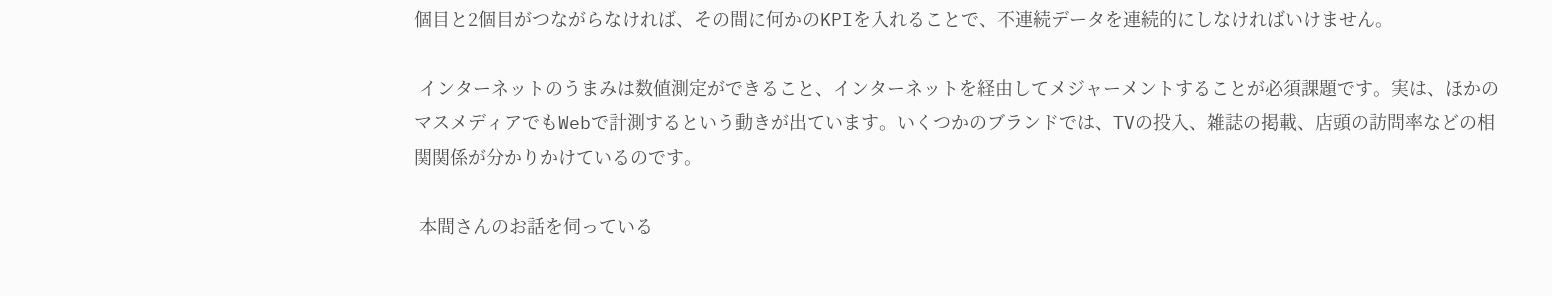個目と2個目がつながらなければ、その間に何かのKPIを入れることで、不連続データを連続的にしなければいけません。

 インターネットのうまみは数値測定ができること、インターネットを経由してメジャーメントすることが必須課題です。実は、ほかのマスメディアでもWebで計測するという動きが出ています。いくつかのブランドでは、TVの投入、雑誌の掲載、店頭の訪問率などの相関関係が分かりかけているのです。

 本間さんのお話を伺っている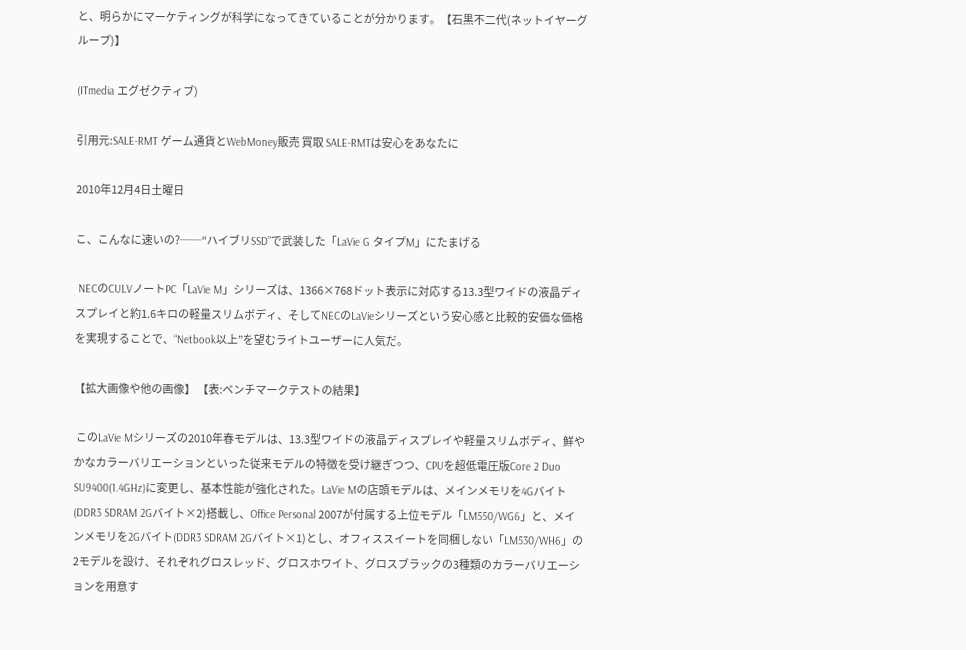と、明らかにマーケティングが科学になってきていることが分かります。【石黒不二代(ネットイヤーグループ)】

(ITmedia エグゼクティブ)

引用元:SALE-RMT ゲーム通貨とWebMoney販売 買取 SALE-RMTは安心をあなたに

2010年12月4日土曜日

こ、こんなに速いの?──“ハイブリSSD”で武装した「LaVie G タイプM」にたまげる

 NECのCULVノートPC「LaVie M」シリーズは、1366×768ドット表示に対応する13.3型ワイドの液晶ディスプレイと約1.6キロの軽量スリムボディ、そしてNECのLaVieシリーズという安心感と比較的安価な価格を実現することで、“Netbook以上”を望むライトユーザーに人気だ。

【拡大画像や他の画像】 【表:ベンチマークテストの結果】

 このLaVie Mシリーズの2010年春モデルは、13.3型ワイドの液晶ディスプレイや軽量スリムボディ、鮮やかなカラーバリエーションといった従来モデルの特徴を受け継ぎつつ、CPUを超低電圧版Core 2 Duo SU9400(1.4GHz)に変更し、基本性能が強化された。LaVie Mの店頭モデルは、メインメモリを4Gバイト(DDR3 SDRAM 2Gバイト×2)搭載し、Office Personal 2007が付属する上位モデル「LM550/WG6」と、メインメモリを2Gバイト(DDR3 SDRAM 2Gバイト×1)とし、オフィススイートを同梱しない「LM530/WH6」の2モデルを設け、それぞれグロスレッド、グロスホワイト、グロスブラックの3種類のカラーバリエーションを用意す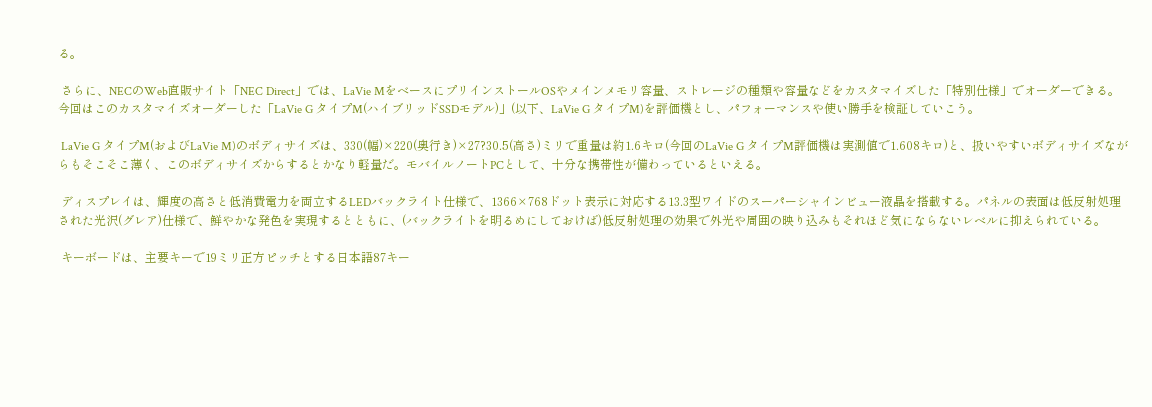る。

 さらに、NECのWeb直販サイト「NEC Direct」では、LaVie MをベースにプリインストールOSやメインメモリ容量、ストレージの種類や容量などをカスタマイズした「特別仕様」でオーダーできる。今回はこのカスタマイズオーダーした「LaVie G タイプM(ハイブリッドSSDモデル)」(以下、LaVie G タイプM)を評価機とし、パフォーマンスや使い勝手を検証していこう。

 LaVie G タイプM(およびLaVie M)のボディサイズは、330(幅)×220(奥行き)×27?30.5(高さ)ミリで重量は約1.6キロ(今回のLaVie G タイプM評価機は実測値で1.608キロ)と、扱いやすいボディサイズながらもそこそこ薄く、このボディサイズからするとかなり軽量だ。モバイルノートPCとして、十分な携帯性が備わっているといえる。

 ディスプレイは、輝度の高さと低消費電力を両立するLEDバックライト仕様で、1366×768ドット表示に対応する13.3型ワイドのスーパーシャインビュー液晶を搭載する。パネルの表面は低反射処理された光沢(グレア)仕様で、鮮やかな発色を実現するとともに、(バックライトを明るめにしておけば)低反射処理の効果で外光や周囲の映り込みもそれほど気にならないレベルに抑えられている。

 キーボードは、主要キーで19ミリ正方ピッチとする日本語87キー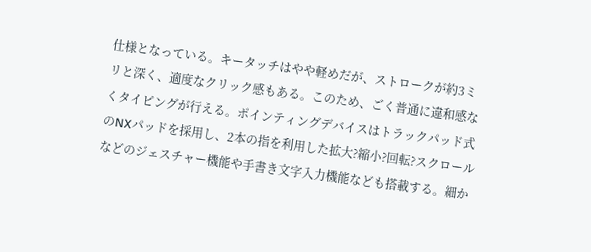仕様となっている。キータッチはやや軽めだが、ストロークが約3ミリと深く、適度なクリック感もある。このため、ごく普通に違和感なくタイピングが行える。ポインティングデバイスはトラックパッド式のNXパッドを採用し、2本の指を利用した拡大?縮小?回転?スクロールなどのジェスチャー機能や手書き文字入力機能なども搭載する。細か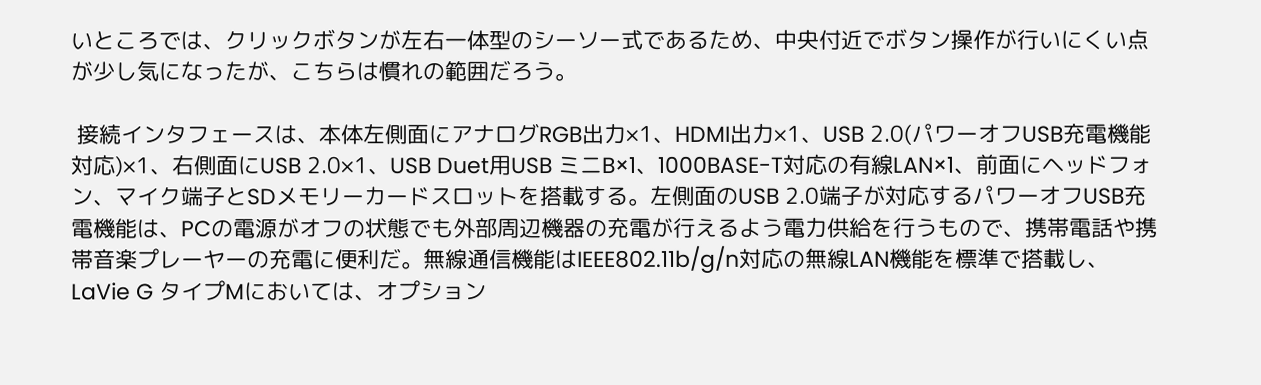いところでは、クリックボタンが左右一体型のシーソー式であるため、中央付近でボタン操作が行いにくい点が少し気になったが、こちらは慣れの範囲だろう。

 接続インタフェースは、本体左側面にアナログRGB出力×1、HDMI出力×1、USB 2.0(パワーオフUSB充電機能対応)×1、右側面にUSB 2.0×1、USB Duet用USB ミニB×1、1000BASE-T対応の有線LAN×1、前面にヘッドフォン、マイク端子とSDメモリーカードスロットを搭載する。左側面のUSB 2.0端子が対応するパワーオフUSB充電機能は、PCの電源がオフの状態でも外部周辺機器の充電が行えるよう電力供給を行うもので、携帯電話や携帯音楽プレーヤーの充電に便利だ。無線通信機能はIEEE802.11b/g/n対応の無線LAN機能を標準で搭載し、LaVie G タイプMにおいては、オプション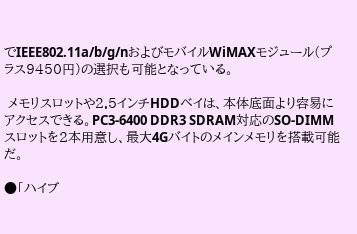でIEEE802.11a/b/g/nおよびモバイルWiMAXモジュール(プラス9450円)の選択も可能となっている。

 メモリスロットや2.5インチHDDベイは、本体底面より容易にアクセスできる。PC3-6400 DDR3 SDRAM対応のSO-DIMMスロットを2本用意し、最大4Gバイトのメインメモリを搭載可能だ。

●「ハイブ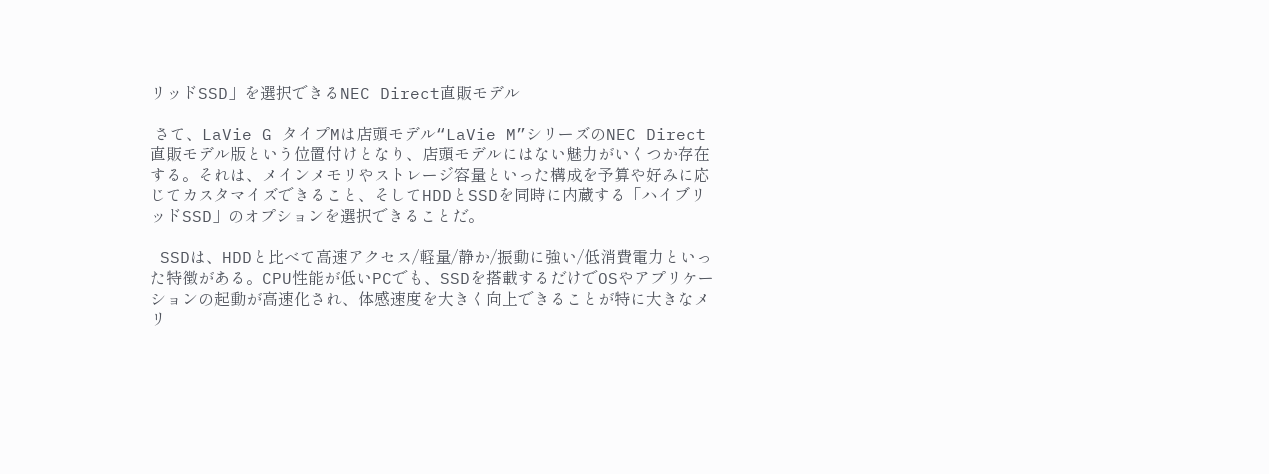リッドSSD」を選択できるNEC Direct直販モデル

 さて、LaVie G タイプMは店頭モデル“LaVie M”シリーズのNEC Direct直販モデル版という位置付けとなり、店頭モデルにはない魅力がいくつか存在する。それは、メインメモリやストレージ容量といった構成を予算や好みに応じてカスタマイズできること、そしてHDDとSSDを同時に内蔵する「ハイブリッドSSD」のオプションを選択できることだ。

 SSDは、HDDと比べて高速アクセス/軽量/静か/振動に強い/低消費電力といった特徴がある。CPU性能が低いPCでも、SSDを搭載するだけでOSやアプリケーションの起動が高速化され、体感速度を大きく向上できることが特に大きなメリ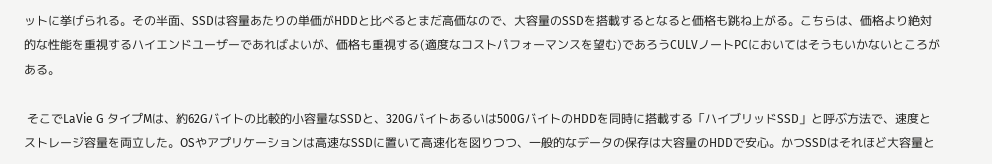ットに挙げられる。その半面、SSDは容量あたりの単価がHDDと比べるとまだ高価なので、大容量のSSDを搭載するとなると価格も跳ね上がる。こちらは、価格より絶対的な性能を重視するハイエンドユーザーであればよいが、価格も重視する(適度なコストパフォーマンスを望む)であろうCULVノートPCにおいてはそうもいかないところがある。

 そこでLaVie G タイプMは、約62Gバイトの比較的小容量なSSDと、320Gバイトあるいは500GバイトのHDDを同時に搭載する「ハイブリッドSSD」と呼ぶ方法で、速度とストレージ容量を両立した。OSやアプリケーションは高速なSSDに置いて高速化を図りつつ、一般的なデータの保存は大容量のHDDで安心。かつSSDはそれほど大容量と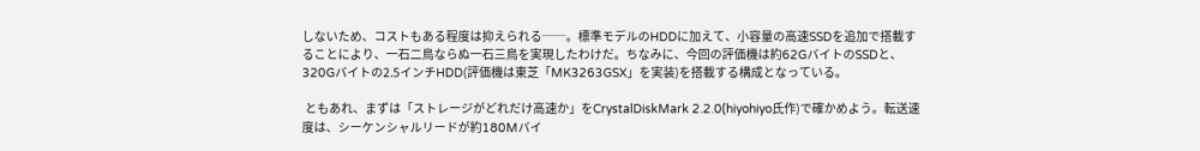しないため、コストもある程度は抑えられる──。標準モデルのHDDに加えて、小容量の高速SSDを追加で搭載することにより、一石二鳥ならぬ一石三鳥を実現したわけだ。ちなみに、今回の評価機は約62GバイトのSSDと、320Gバイトの2.5インチHDD(評価機は東芝「MK3263GSX」を実装)を搭載する構成となっている。

 ともあれ、まずは「ストレージがどれだけ高速か」をCrystalDiskMark 2.2.0(hiyohiyo氏作)で確かめよう。転送速度は、シーケンシャルリードが約180Mバイ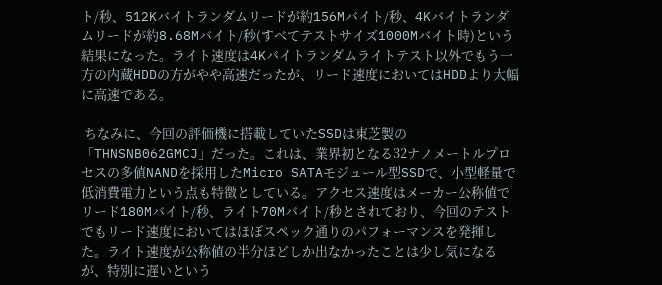ト/秒、512Kバイトランダムリードが約156Mバイト/秒、4Kバイトランダムリードが約8.68Mバイト/秒(すべてテストサイズ1000Mバイト時)という結果になった。ライト速度は4Kバイトランダムライトテスト以外でもう一方の内蔵HDDの方がやや高速だったが、リード速度においてはHDDより大幅に高速である。

 ちなみに、今回の評価機に搭載していたSSDは東芝製の「THNSNB062GMCJ」だった。これは、業界初となる32ナノメートルプロセスの多値NANDを採用したMicro SATAモジュール型SSDで、小型軽量で低消費電力という点も特徴としている。アクセス速度はメーカー公称値でリード180Mバイト/秒、ライト70Mバイト/秒とされており、今回のテストでもリード速度においてはほぼスペック通りのパフォーマンスを発揮した。ライト速度が公称値の半分ほどしか出なかったことは少し気になるが、特別に遅いという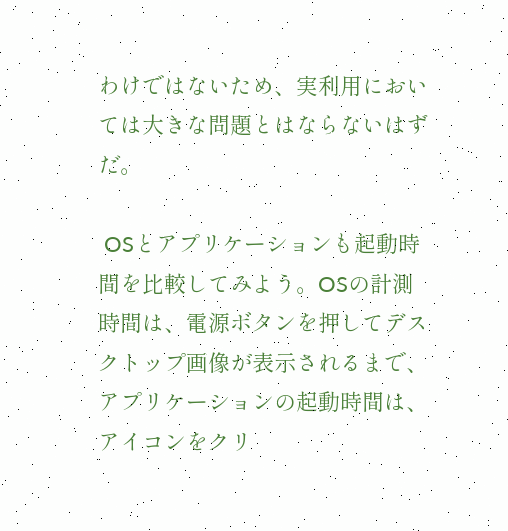わけではないため、実利用においては大きな問題とはならないはずだ。

 OSとアプリケーションも起動時間を比較してみよう。OSの計測時間は、電源ボタンを押してデスクトップ画像が表示されるまで、アプリケーションの起動時間は、アイコンをクリ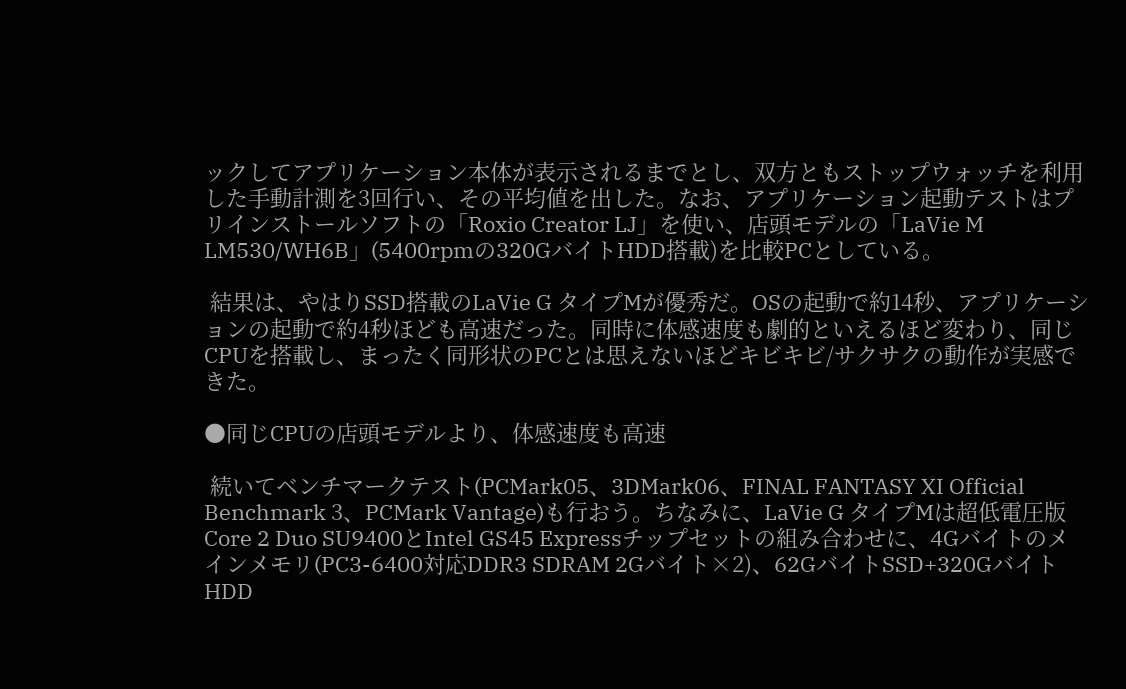ックしてアプリケーション本体が表示されるまでとし、双方ともストップウォッチを利用した手動計測を3回行い、その平均値を出した。なお、アプリケーション起動テストはプリインストールソフトの「Roxio Creator LJ」を使い、店頭モデルの「LaVie M LM530/WH6B」(5400rpmの320GバイトHDD搭載)を比較PCとしている。

 結果は、やはりSSD搭載のLaVie G タイプMが優秀だ。OSの起動で約14秒、アプリケーションの起動で約4秒ほども高速だった。同時に体感速度も劇的といえるほど変わり、同じCPUを搭載し、まったく同形状のPCとは思えないほどキビキビ/サクサクの動作が実感できた。

●同じCPUの店頭モデルより、体感速度も高速

 続いてベンチマークテスト(PCMark05、3DMark06、FINAL FANTASY XI Official Benchmark 3、PCMark Vantage)も行おう。ちなみに、LaVie G タイプMは超低電圧版Core 2 Duo SU9400とIntel GS45 Expressチップセットの組み合わせに、4Gバイトのメインメモリ(PC3-6400対応DDR3 SDRAM 2Gバイト×2)、62GバイトSSD+320GバイトHDD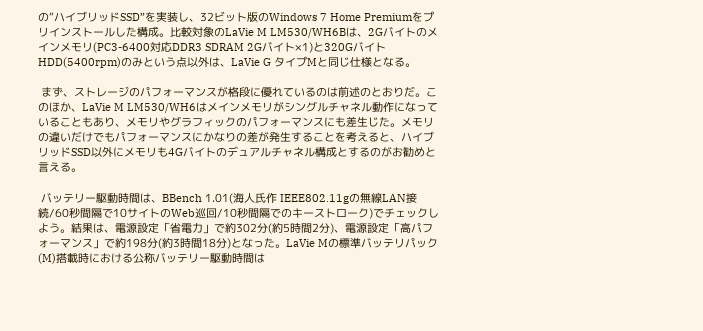の“ハイブリッドSSD”を実装し、32ビット版のWindows 7 Home Premiumをプリインストールした構成。比較対象のLaVie M LM530/WH6Bは、2Gバイトのメインメモリ(PC3-6400対応DDR3 SDRAM 2Gバイト×1)と320GバイトHDD(5400rpm)のみという点以外は、LaVie G タイプMと同じ仕様となる。

 まず、ストレージのパフォーマンスが格段に優れているのは前述のとおりだ。このほか、LaVie M LM530/WH6はメインメモリがシングルチャネル動作になっていることもあり、メモリやグラフィックのパフォーマンスにも差生じた。メモリの違いだけでもパフォーマンスにかなりの差が発生することを考えると、ハイブリッドSSD以外にメモリも4Gバイトのデュアルチャネル構成とするのがお勧めと言える。

 バッテリー駆動時間は、BBench 1.01(海人氏作 IEEE802.11gの無線LAN接続/60秒間隔で10サイトのWeb巡回/10秒間隔でのキーストローク)でチェックしよう。結果は、電源設定「省電力」で約302分(約5時間2分)、電源設定「高パフォーマンス」で約198分(約3時間18分)となった。LaVie Mの標準バッテリパック(M)搭載時における公称バッテリー駆動時間は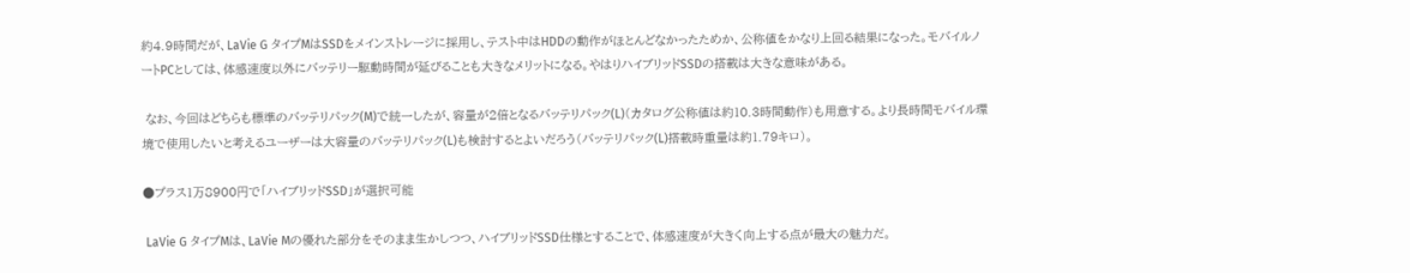約4.9時間だが、LaVie G タイプMはSSDをメインストレージに採用し、テスト中はHDDの動作がほとんどなかったためか、公称値をかなり上回る結果になった。モバイルノートPCとしては、体感速度以外にバッテリー駆動時間が延びることも大きなメリットになる。やはりハイブリッドSSDの搭載は大きな意味がある。

 なお、今回はどちらも標準のバッテリパック(M)で統一したが、容量が2倍となるバッテリパック(L)(カタログ公称値は約10.3時間動作)も用意する。より長時間モバイル環境で使用したいと考えるユーザーは大容量のバッテリパック(L)も検討するとよいだろう(バッテリパック(L)搭載時重量は約1.79キロ)。

●プラス1万8900円で「ハイブリッドSSD」が選択可能

 LaVie G タイプMは、LaVie Mの優れた部分をそのまま生かしつつ、ハイブリッドSSD仕様とすることで、体感速度が大きく向上する点が最大の魅力だ。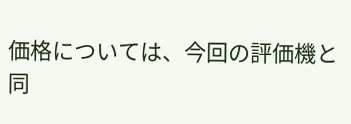価格については、今回の評価機と同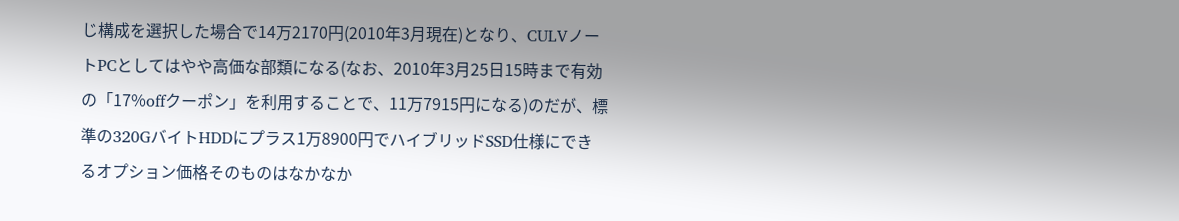じ構成を選択した場合で14万2170円(2010年3月現在)となり、CULVノートPCとしてはやや高価な部類になる(なお、2010年3月25日15時まで有効の「17%offクーポン」を利用することで、11万7915円になる)のだが、標準の320GバイトHDDにプラス1万8900円でハイブリッドSSD仕様にできるオプション価格そのものはなかなか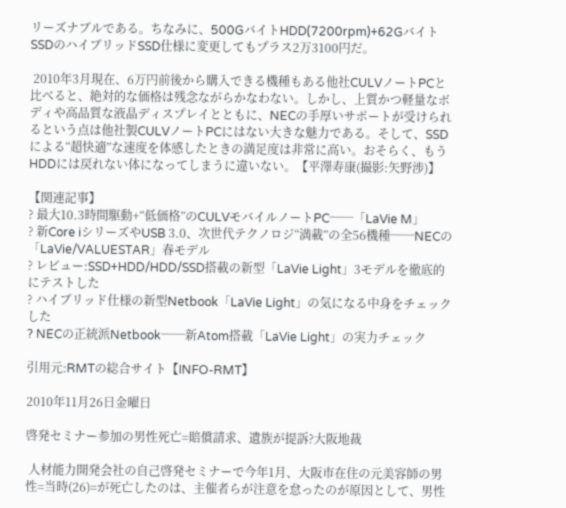リーズナブルである。ちなみに、500GバイトHDD(7200rpm)+62GバイトSSDのハイブリッドSSD仕様に変更してもプラス2万3100円だ。

 2010年3月現在、6万円前後から購入できる機種もある他社CULVノートPCと比べると、絶対的な価格は残念ながらかなわない。しかし、上質かつ軽量なボディや高品質な液晶ディスプレイとともに、NECの手厚いサポートが受けられるという点は他社製CULVノートPCにはない大きな魅力である。そして、SSDによる“超快適”な速度を体感したときの満足度は非常に高い。おそらく、もうHDDには戻れない体になってしまうに違いない。【平澤寿康(撮影:矢野渉)】

【関連記事】
? 最大10.3時間駆動+“低価格”のCULVモバイルノートPC──「LaVie M」
? 新Core iシリーズやUSB 3.0、次世代テクノロジ“満載”の全56機種──NECの「LaVie/VALUESTAR」春モデル
? レビュー:SSD+HDD/HDD/SSD搭載の新型「LaVie Light」3モデルを徹底的にテストした
? ハイブリッド仕様の新型Netbook「LaVie Light」の気になる中身をチェックした
? NECの正統派Netbook──新Atom搭載「LaVie Light」の実力チェック

引用元:RMTの総合サイト【INFO-RMT】

2010年11月26日金曜日

啓発セミナー参加の男性死亡=賠償請求、遺族が提訴?大阪地裁

 人材能力開発会社の自己啓発セミナーで今年1月、大阪市在住の元美容師の男性=当時(26)=が死亡したのは、主催者らが注意を怠ったのが原因として、男性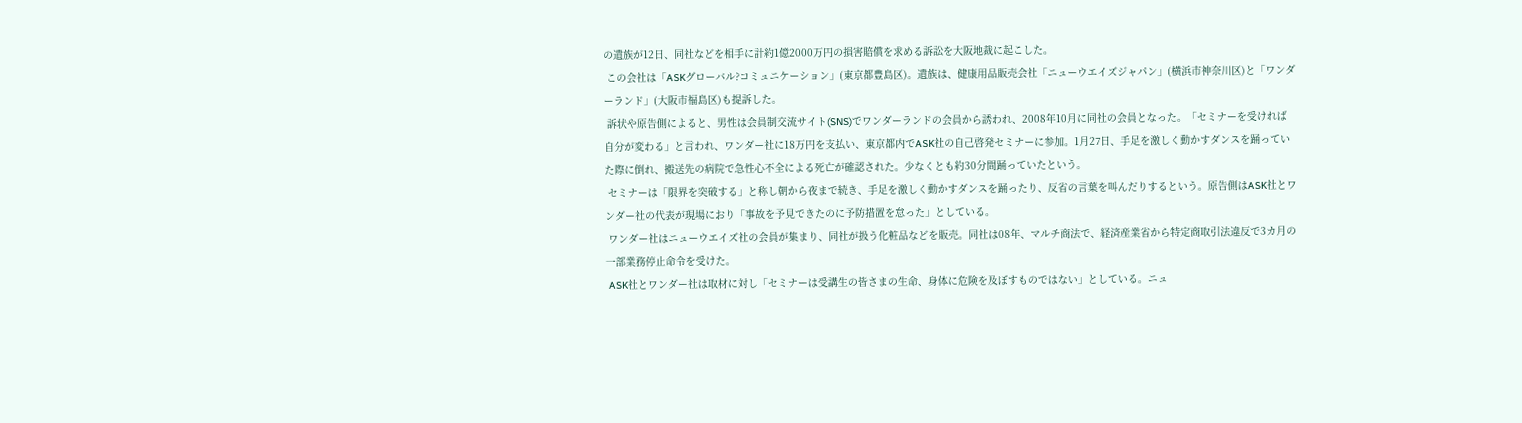の遺族が12日、同社などを相手に計約1億2000万円の損害賠償を求める訴訟を大阪地裁に起こした。
 この会社は「ASKグローバル?コミュニケーション」(東京都豊島区)。遺族は、健康用品販売会社「ニューウエイズジャパン」(横浜市神奈川区)と「ワンダーランド」(大阪市福島区)も提訴した。
 訴状や原告側によると、男性は会員制交流サイト(SNS)でワンダーランドの会員から誘われ、2008年10月に同社の会員となった。「セミナーを受ければ自分が変わる」と言われ、ワンダー社に18万円を支払い、東京都内でASK社の自己啓発セミナーに参加。1月27日、手足を激しく動かすダンスを踊っていた際に倒れ、搬送先の病院で急性心不全による死亡が確認された。少なくとも約30分間踊っていたという。
 セミナーは「限界を突破する」と称し朝から夜まで続き、手足を激しく動かすダンスを踊ったり、反省の言葉を叫んだりするという。原告側はASK社とワンダー社の代表が現場におり「事故を予見できたのに予防措置を怠った」としている。
 ワンダー社はニューウエイズ社の会員が集まり、同社が扱う化粧品などを販売。同社は08年、マルチ商法で、経済産業省から特定商取引法違反で3カ月の一部業務停止命令を受けた。
 ASK社とワンダー社は取材に対し「セミナーは受講生の皆さまの生命、身体に危険を及ぼすものではない」としている。ニュ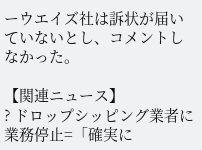ーウエイズ社は訴状が届いていないとし、コメントしなかった。

【関連ニュース】
? ドロップシッピング業者に業務停止=「確実に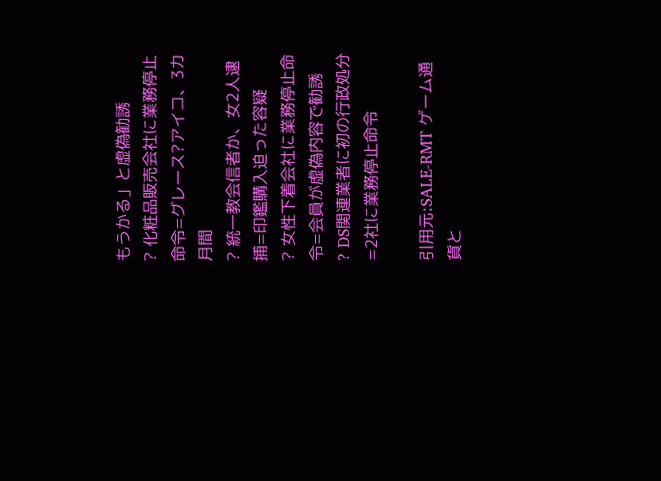もうかる」と虚偽勧誘
? 化粧品販売会社に業務停止命令=グレース?アイコ、3カ月間
? 統一教会信者か、女2人逮捕=印鑑購入迫った容疑
? 女性下着会社に業務停止命令=会員が虚偽内容で勧誘
? DS関連業者に初の行政処分=2社に業務停止命令

引用元:SALE-RMT ゲーム通貨と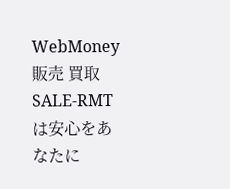WebMoney販売 買取 SALE-RMTは安心をあなたに